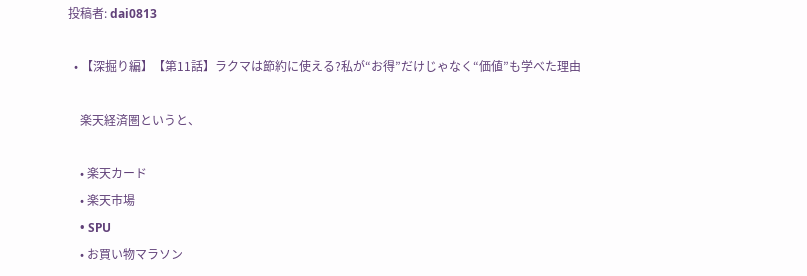投稿者: dai0813

  • 【深掘り編】【第11話】ラクマは節約に使える?私が“お得”だけじゃなく“価値”も学べた理由

    楽天経済圏というと、

    • 楽天カード
    • 楽天市場
    • SPU
    • お買い物マラソン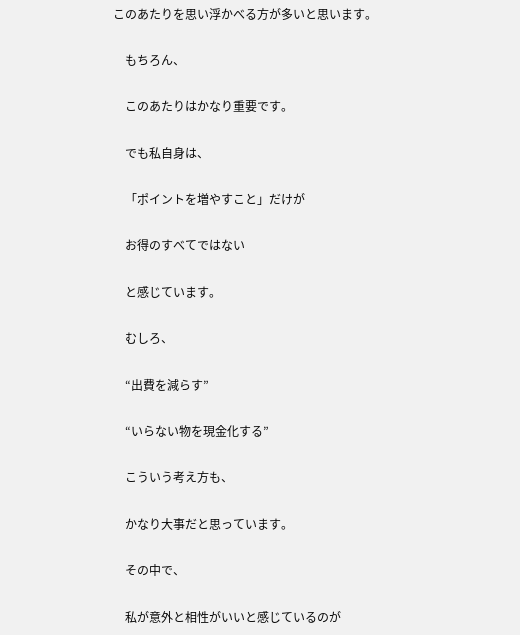このあたりを思い浮かべる方が多いと思います。

    もちろん、

    このあたりはかなり重要です。

    でも私自身は、

    「ポイントを増やすこと」だけが

    お得のすべてではない

    と感じています。

    むしろ、

    “出費を減らす”

    “いらない物を現金化する”

    こういう考え方も、

    かなり大事だと思っています。

    その中で、

    私が意外と相性がいいと感じているのが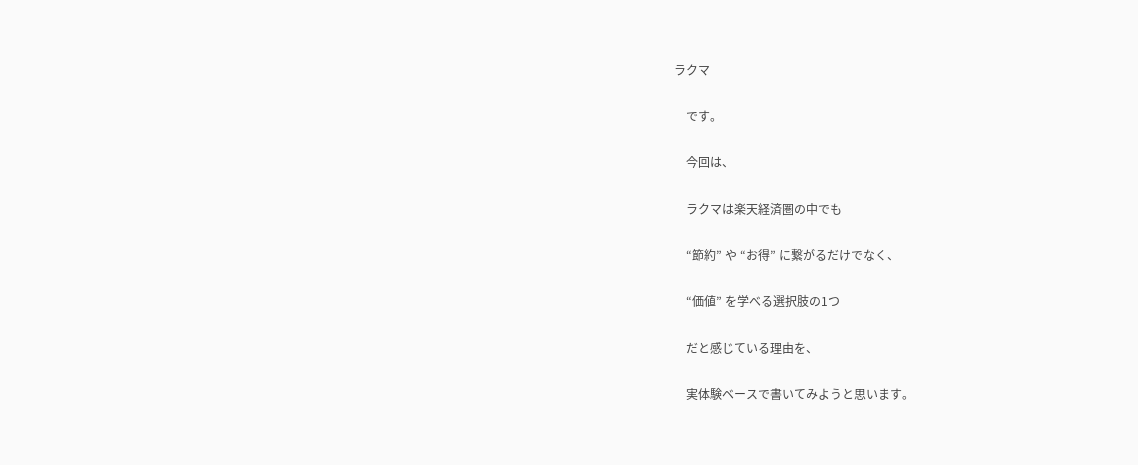ラクマ

    です。

    今回は、

    ラクマは楽天経済圏の中でも

    “節約” や “お得” に繋がるだけでなく、

    “価値” を学べる選択肢の1つ

    だと感じている理由を、

    実体験ベースで書いてみようと思います。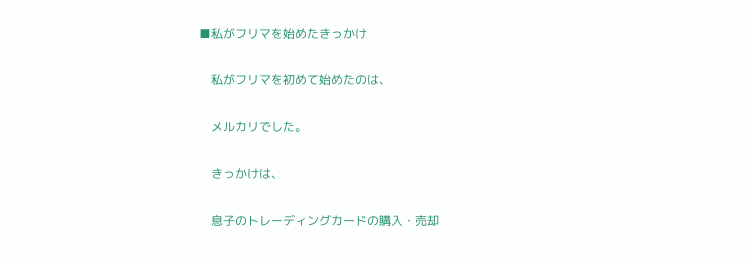■私がフリマを始めたきっかけ

    私がフリマを初めて始めたのは、

    メルカリでした。

    きっかけは、

    息子のトレーディングカードの購入・売却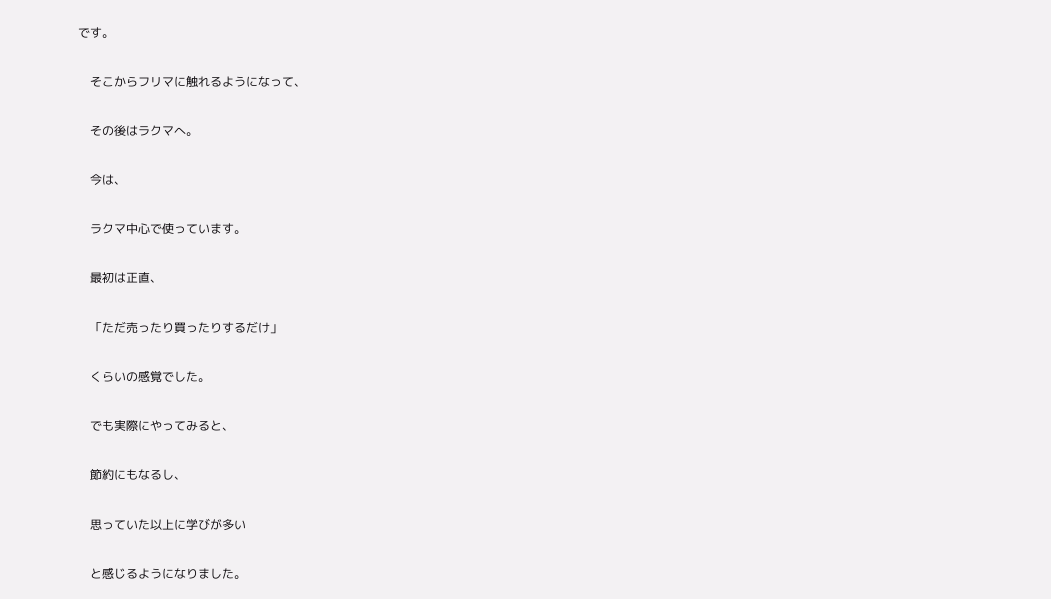です。

    そこからフリマに触れるようになって、

    その後はラクマへ。

    今は、

    ラクマ中心で使っています。

    最初は正直、

    「ただ売ったり買ったりするだけ」

    くらいの感覚でした。

    でも実際にやってみると、

    節約にもなるし、

    思っていた以上に学びが多い

    と感じるようになりました。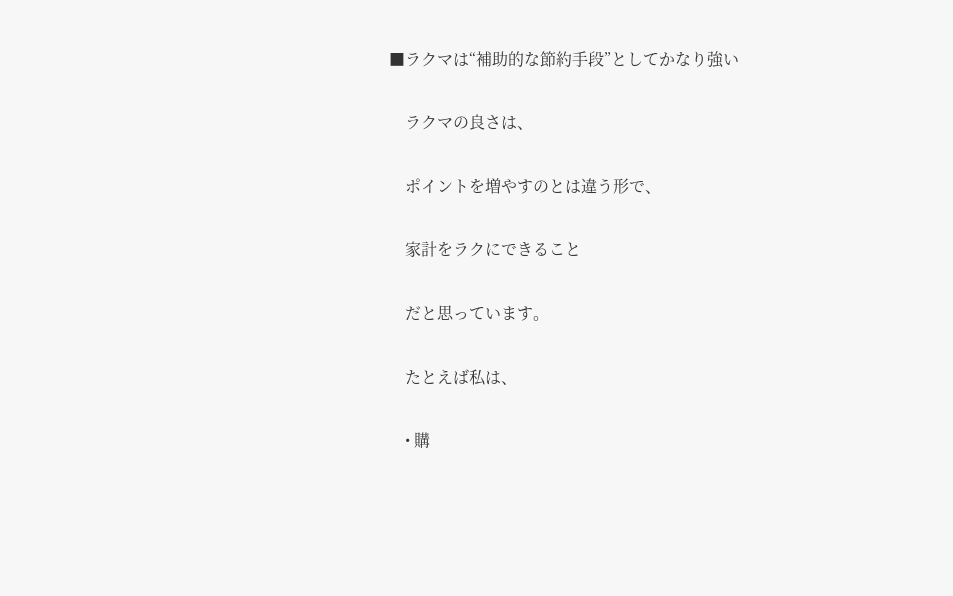■ラクマは“補助的な節約手段”としてかなり強い

    ラクマの良さは、

    ポイントを増やすのとは違う形で、

    家計をラクにできること

    だと思っています。

    たとえば私は、

    • 購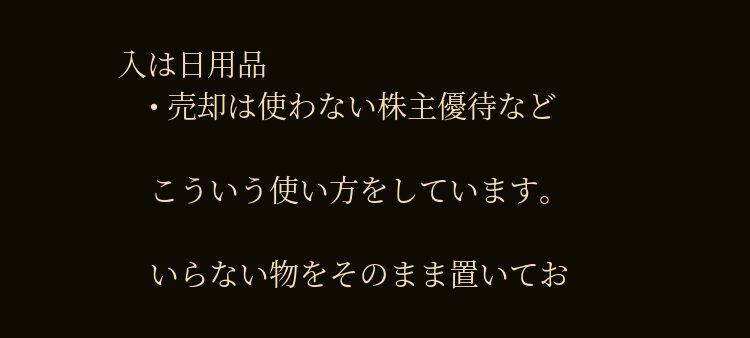入は日用品
    • 売却は使わない株主優待など

    こういう使い方をしています。

    いらない物をそのまま置いてお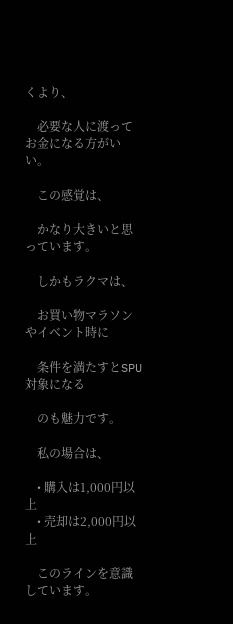くより、

    必要な人に渡ってお金になる方がいい。

    この感覚は、

    かなり大きいと思っています。

    しかもラクマは、

    お買い物マラソンやイベント時に

    条件を満たすとSPU対象になる

    のも魅力です。

    私の場合は、

    • 購入は1,000円以上
    • 売却は2,000円以上

    このラインを意識しています。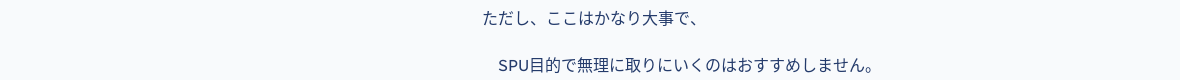ただし、ここはかなり大事で、

    SPU目的で無理に取りにいくのはおすすめしません。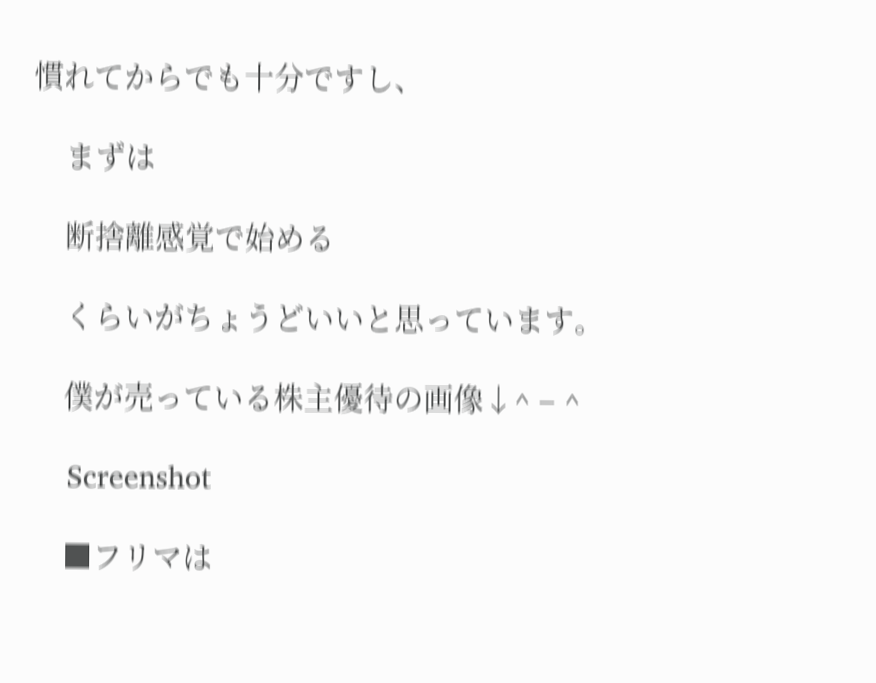慣れてからでも十分ですし、

    まずは

    断捨離感覚で始める

    くらいがちょうどいいと思っています。

    僕が売っている株主優待の画像↓^ – ^

    Screenshot

    ■フリマは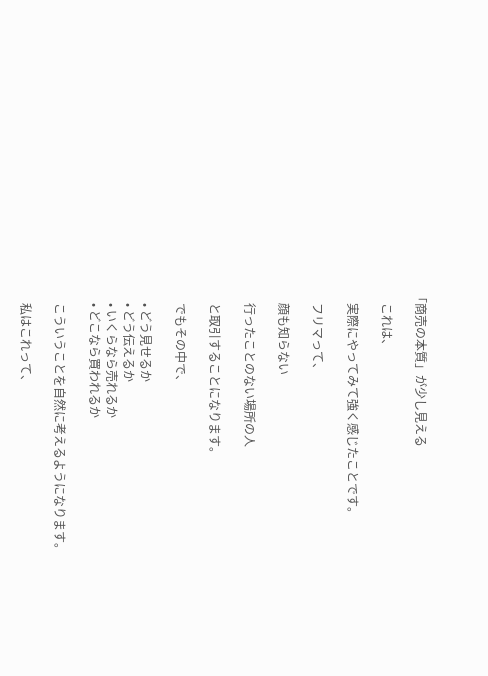「商売の本質」が少し見える

    これは、

    実際にやってみて強く感じたことです。

    フリマって、

    顔も知らない

    行ったことのない場所の人

    と取引することになります。

    でもその中で、

    • どう見せるか
    • どう伝えるか
    • いくらなら売れるか
    • どこなら買われるか

    こういうことを自然に考えるようになります。

    私はこれって、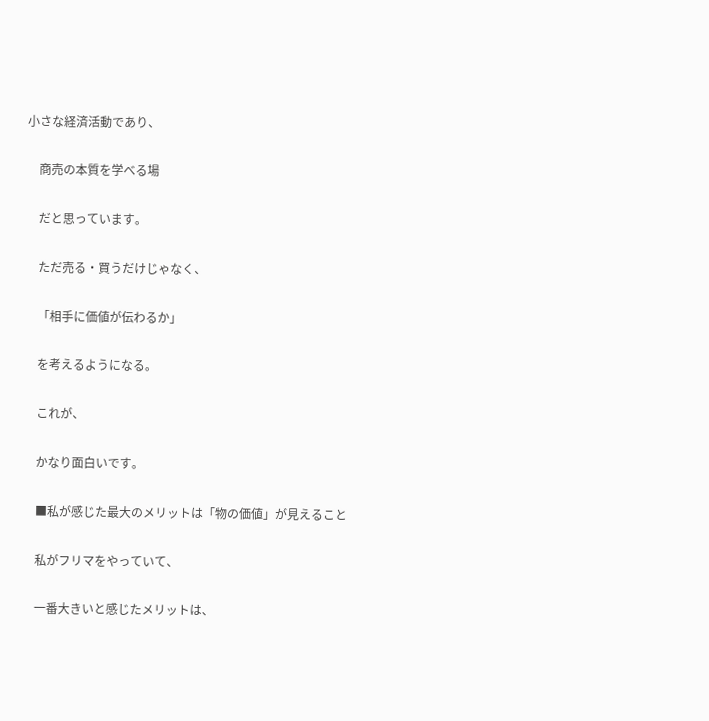小さな経済活動であり、

    商売の本質を学べる場

    だと思っています。

    ただ売る・買うだけじゃなく、

    「相手に価値が伝わるか」

    を考えるようになる。

    これが、

    かなり面白いです。

    ■私が感じた最大のメリットは「物の価値」が見えること

    私がフリマをやっていて、

    一番大きいと感じたメリットは、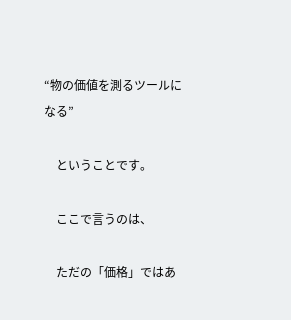“物の価値を測るツールになる”

    ということです。

    ここで言うのは、

    ただの「価格」ではあ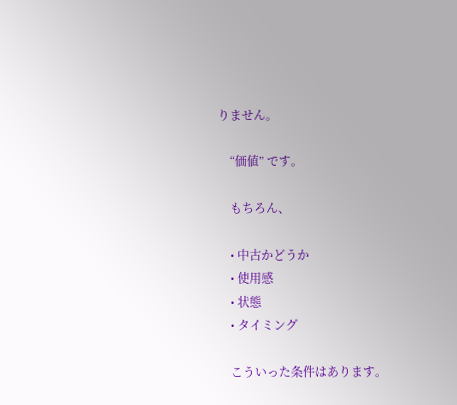りません。

    “価値” です。

    もちろん、

    • 中古かどうか
    • 使用感
    • 状態
    • タイミング

    こういった条件はあります。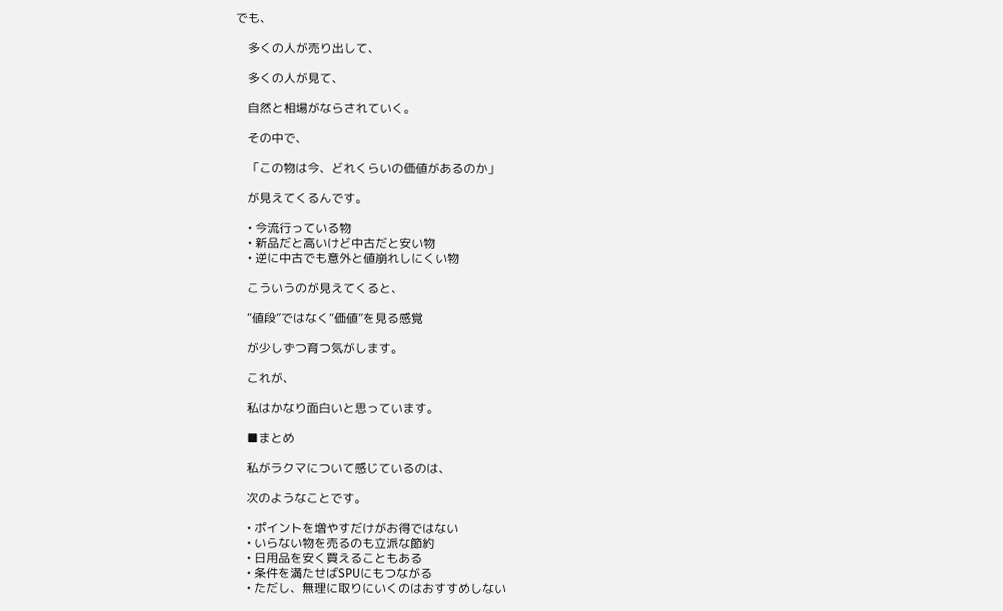でも、

    多くの人が売り出して、

    多くの人が見て、

    自然と相場がならされていく。

    その中で、

    「この物は今、どれくらいの価値があるのか」

    が見えてくるんです。

    • 今流行っている物
    • 新品だと高いけど中古だと安い物
    • 逆に中古でも意外と値崩れしにくい物

    こういうのが見えてくると、

    “値段”ではなく“価値”を見る感覚

    が少しずつ育つ気がします。

    これが、

    私はかなり面白いと思っています。

    ■まとめ

    私がラクマについて感じているのは、

    次のようなことです。

    • ポイントを増やすだけがお得ではない
    • いらない物を売るのも立派な節約
    • 日用品を安く買えることもある
    • 条件を満たせばSPUにもつながる
    • ただし、無理に取りにいくのはおすすめしない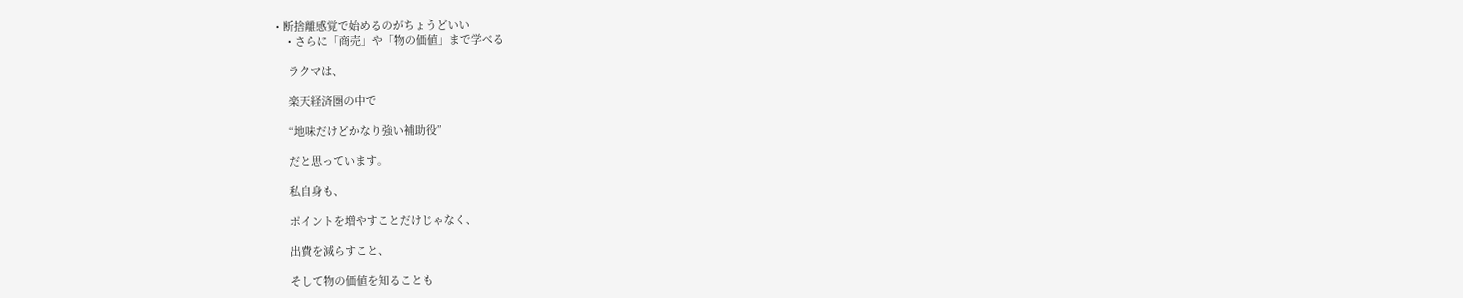• 断捨離感覚で始めるのがちょうどいい
    • さらに「商売」や「物の価値」まで学べる

    ラクマは、

    楽天経済圏の中で

    “地味だけどかなり強い補助役”

    だと思っています。

    私自身も、

    ポイントを増やすことだけじゃなく、

    出費を減らすこと、

    そして物の価値を知ることも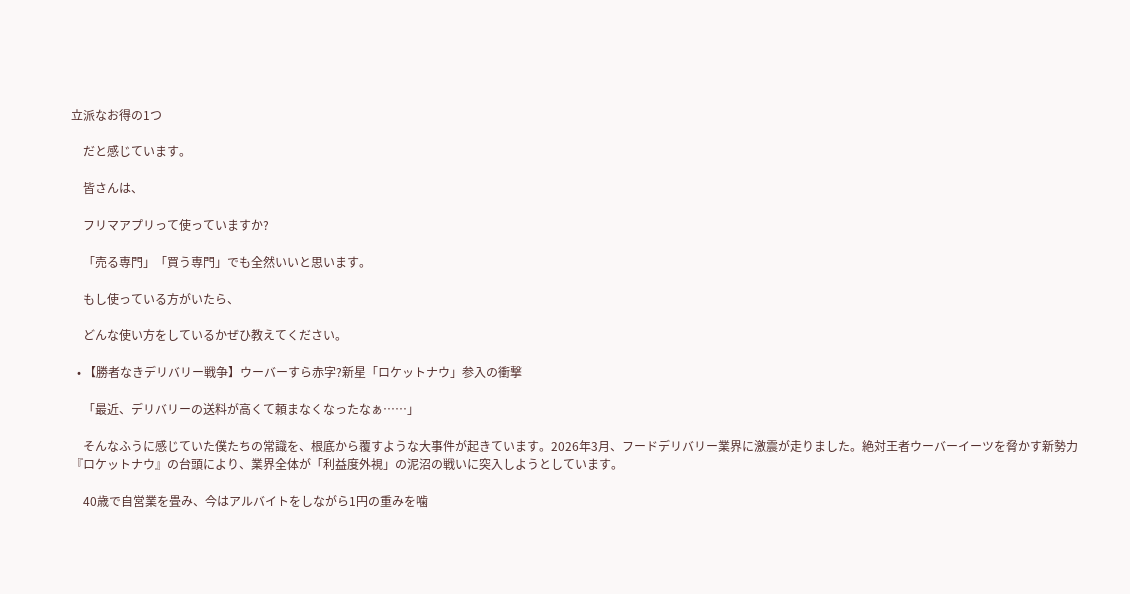立派なお得の1つ

    だと感じています。

    皆さんは、

    フリマアプリって使っていますか?

    「売る専門」「買う専門」でも全然いいと思います。

    もし使っている方がいたら、

    どんな使い方をしているかぜひ教えてください。

  • 【勝者なきデリバリー戦争】ウーバーすら赤字?新星「ロケットナウ」参入の衝撃

    「最近、デリバリーの送料が高くて頼まなくなったなぁ……」

    そんなふうに感じていた僕たちの常識を、根底から覆すような大事件が起きています。2026年3月、フードデリバリー業界に激震が走りました。絶対王者ウーバーイーツを脅かす新勢力『ロケットナウ』の台頭により、業界全体が「利益度外視」の泥沼の戦いに突入しようとしています。

    40歳で自営業を畳み、今はアルバイトをしながら1円の重みを噛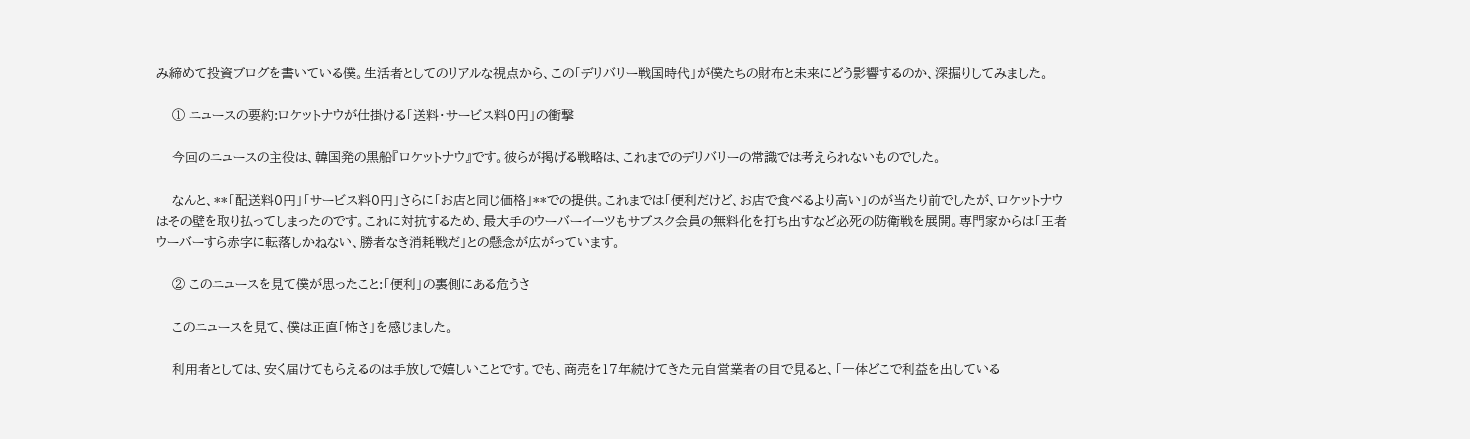み締めて投資ブログを書いている僕。生活者としてのリアルな視点から、この「デリバリー戦国時代」が僕たちの財布と未来にどう影響するのか、深掘りしてみました。

    ① ニュースの要約:ロケットナウが仕掛ける「送料・サービス料0円」の衝撃

    今回のニュースの主役は、韓国発の黒船『ロケットナウ』です。彼らが掲げる戦略は、これまでのデリバリーの常識では考えられないものでした。

    なんと、**「配送料0円」「サービス料0円」さらに「お店と同じ価格」**での提供。これまでは「便利だけど、お店で食べるより高い」のが当たり前でしたが、ロケットナウはその壁を取り払ってしまったのです。これに対抗するため、最大手のウーバーイーツもサブスク会員の無料化を打ち出すなど必死の防衛戦を展開。専門家からは「王者ウーバーすら赤字に転落しかねない、勝者なき消耗戦だ」との懸念が広がっています。

    ② このニュースを見て僕が思ったこと:「便利」の裏側にある危うさ

    このニュースを見て、僕は正直「怖さ」を感じました。

    利用者としては、安く届けてもらえるのは手放しで嬉しいことです。でも、商売を17年続けてきた元自営業者の目で見ると、「一体どこで利益を出している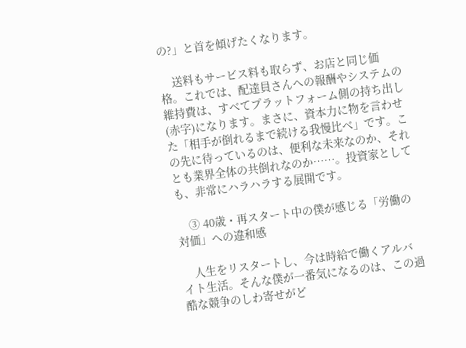の?」と首を傾げたくなります。

    送料もサービス料も取らず、お店と同じ価格。これでは、配達員さんへの報酬やシステムの維持費は、すべてプラットフォーム側の持ち出し(赤字)になります。まさに、資本力に物を言わせた「相手が倒れるまで続ける我慢比べ」です。この先に待っているのは、便利な未来なのか、それとも業界全体の共倒れなのか……。投資家としても、非常にハラハラする展開です。

    ③ 40歳・再スタート中の僕が感じる「労働の対価」への違和感

    人生をリスタートし、今は時給で働くアルバイト生活。そんな僕が一番気になるのは、この過酷な競争のしわ寄せがど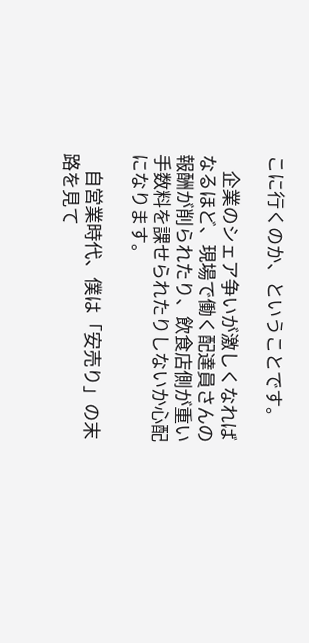こに行くのか、ということです。

    企業のシェア争いが激しくなればなるほど、現場で働く配達員さんの報酬が削られたり、飲食店側が重い手数料を課せられたりしないか心配になります。

    自営業時代、僕は「安売り」の末路を見て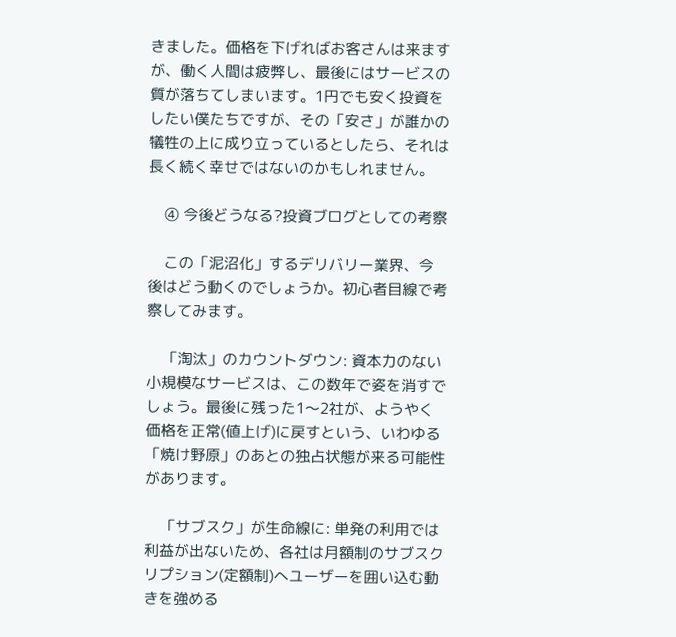きました。価格を下げればお客さんは来ますが、働く人間は疲弊し、最後にはサービスの質が落ちてしまいます。1円でも安く投資をしたい僕たちですが、その「安さ」が誰かの犠牲の上に成り立っているとしたら、それは長く続く幸せではないのかもしれません。

    ④ 今後どうなる?投資ブログとしての考察

    この「泥沼化」するデリバリー業界、今後はどう動くのでしょうか。初心者目線で考察してみます。

    「淘汰」のカウントダウン: 資本力のない小規模なサービスは、この数年で姿を消すでしょう。最後に残った1〜2社が、ようやく価格を正常(値上げ)に戻すという、いわゆる「焼け野原」のあとの独占状態が来る可能性があります。

    「サブスク」が生命線に: 単発の利用では利益が出ないため、各社は月額制のサブスクリプション(定額制)へユーザーを囲い込む動きを強める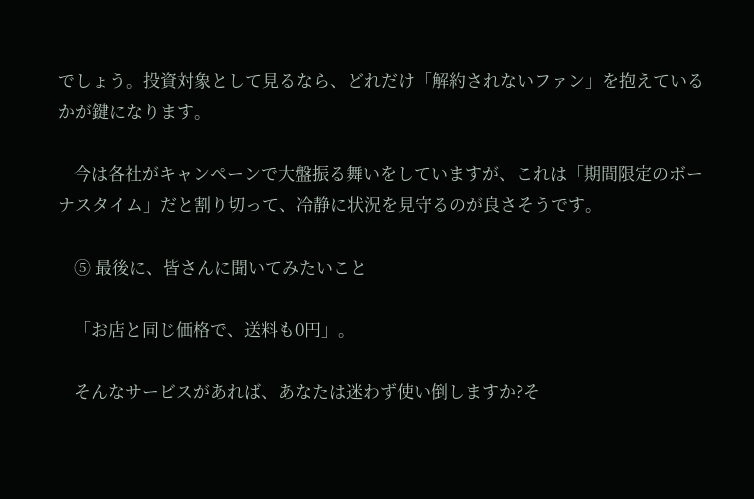でしょう。投資対象として見るなら、どれだけ「解約されないファン」を抱えているかが鍵になります。

    今は各社がキャンペーンで大盤振る舞いをしていますが、これは「期間限定のボーナスタイム」だと割り切って、冷静に状況を見守るのが良さそうです。

    ⑤ 最後に、皆さんに聞いてみたいこと

    「お店と同じ価格で、送料も0円」。

    そんなサービスがあれば、あなたは迷わず使い倒しますか?そ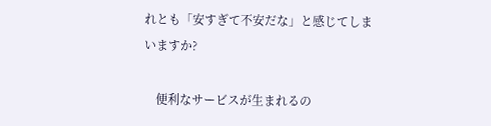れとも「安すぎて不安だな」と感じてしまいますか?

    便利なサービスが生まれるの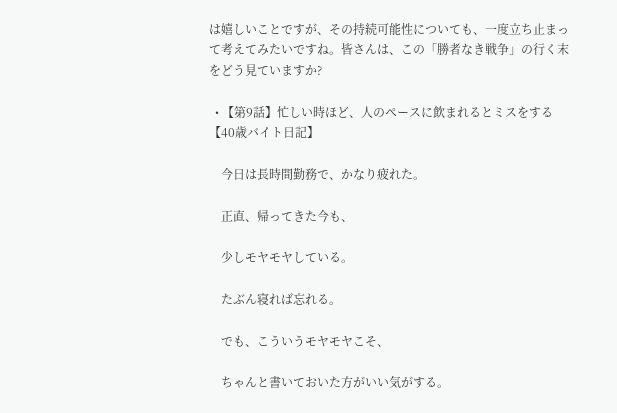は嬉しいことですが、その持続可能性についても、一度立ち止まって考えてみたいですね。皆さんは、この「勝者なき戦争」の行く末をどう見ていますか?

  • 【第9話】忙しい時ほど、人のペースに飲まれるとミスをする【40歳バイト日記】

    今日は長時間勤務で、かなり疲れた。

    正直、帰ってきた今も、

    少しモヤモヤしている。

    たぶん寝れば忘れる。

    でも、こういうモヤモヤこそ、

    ちゃんと書いておいた方がいい気がする。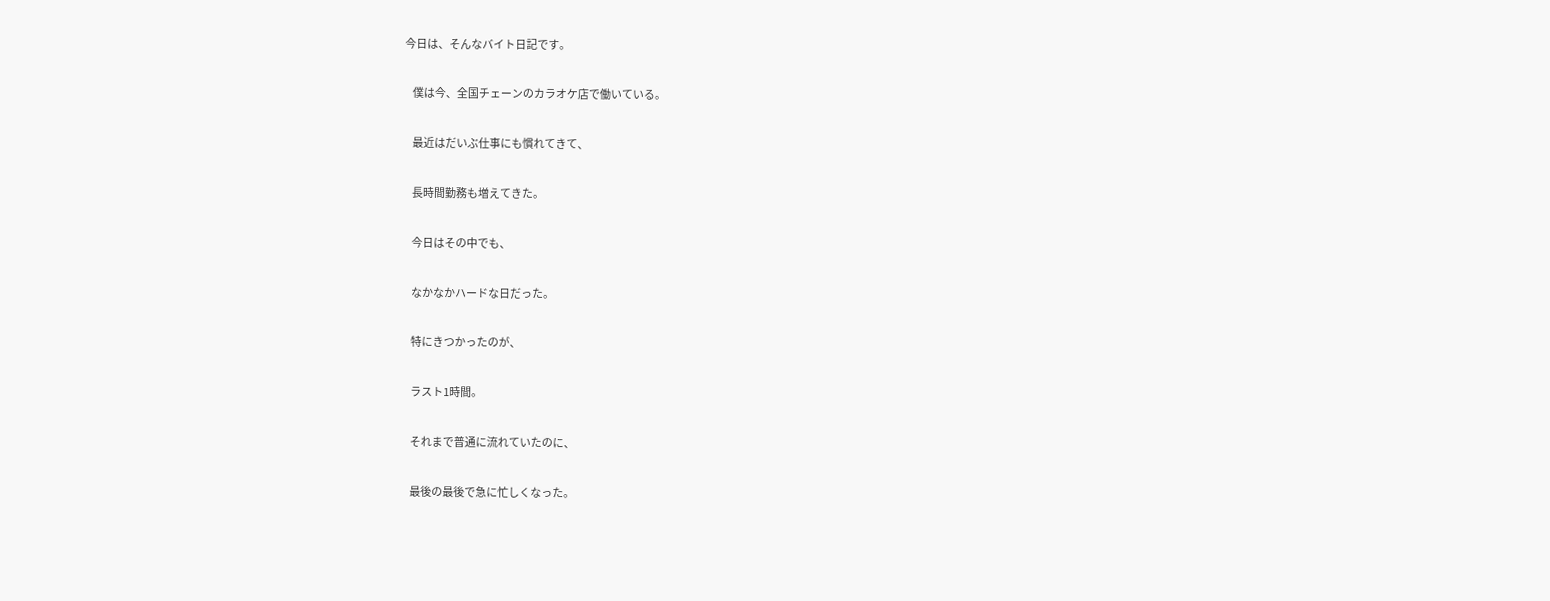今日は、そんなバイト日記です。

    僕は今、全国チェーンのカラオケ店で働いている。

    最近はだいぶ仕事にも慣れてきて、

    長時間勤務も増えてきた。

    今日はその中でも、

    なかなかハードな日だった。

    特にきつかったのが、

    ラスト1時間。

    それまで普通に流れていたのに、

    最後の最後で急に忙しくなった。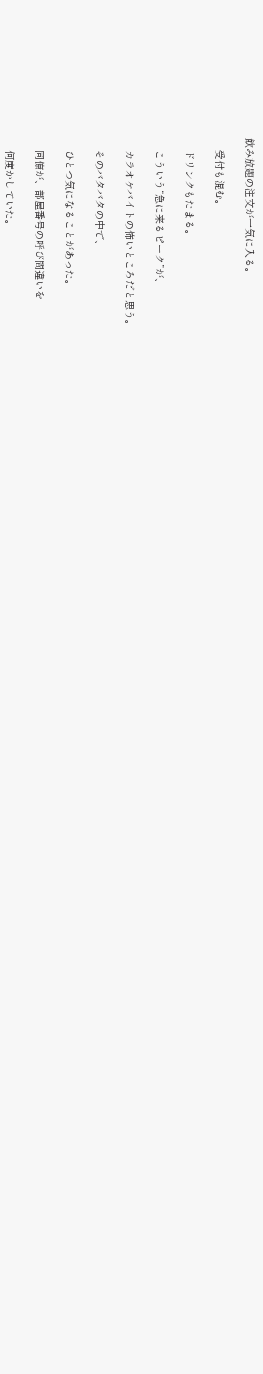飲み放題の注文が一気に入る。

    受付も混む。

    ドリンクもたまる。

    こういう“急に来るピーク”が、

    カラオケバイトの怖いところだと思う。

    そのバタバタの中で、

    ひとつ気になることがあった。

    同僚が、部屋番号の呼び間違いを

    何度かしていた。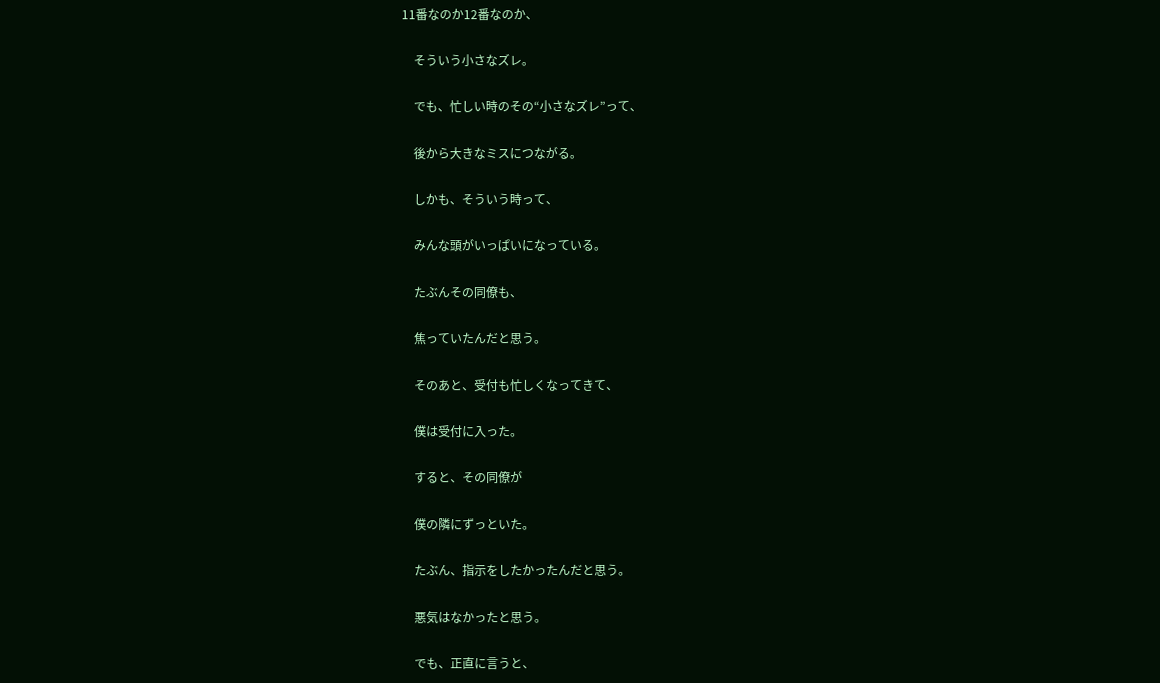11番なのか12番なのか、

    そういう小さなズレ。

    でも、忙しい時のその“小さなズレ”って、

    後から大きなミスにつながる。

    しかも、そういう時って、

    みんな頭がいっぱいになっている。

    たぶんその同僚も、

    焦っていたんだと思う。

    そのあと、受付も忙しくなってきて、

    僕は受付に入った。

    すると、その同僚が

    僕の隣にずっといた。

    たぶん、指示をしたかったんだと思う。

    悪気はなかったと思う。

    でも、正直に言うと、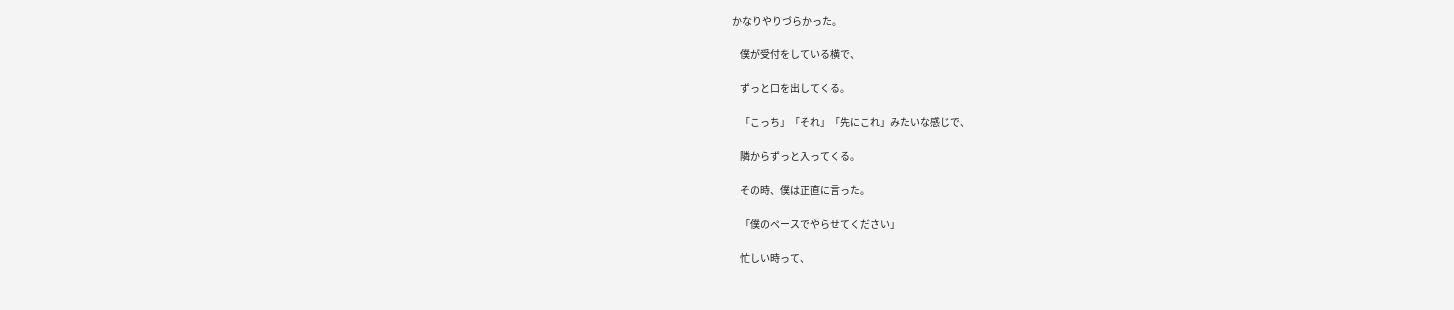かなりやりづらかった。

    僕が受付をしている横で、

    ずっと口を出してくる。

    「こっち」「それ」「先にこれ」みたいな感じで、

    隣からずっと入ってくる。

    その時、僕は正直に言った。

    「僕のペースでやらせてください」

    忙しい時って、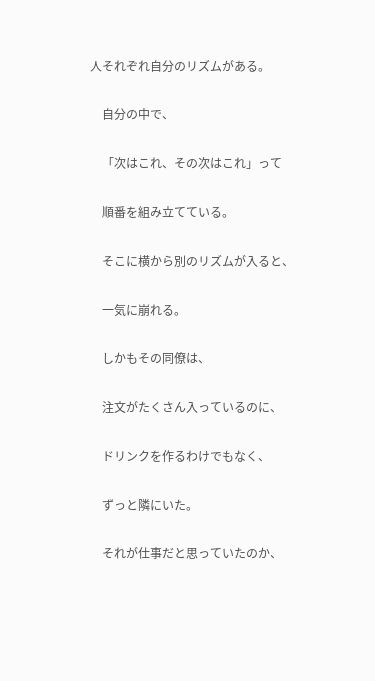人それぞれ自分のリズムがある。

    自分の中で、

    「次はこれ、その次はこれ」って

    順番を組み立てている。

    そこに横から別のリズムが入ると、

    一気に崩れる。

    しかもその同僚は、

    注文がたくさん入っているのに、

    ドリンクを作るわけでもなく、

    ずっと隣にいた。

    それが仕事だと思っていたのか、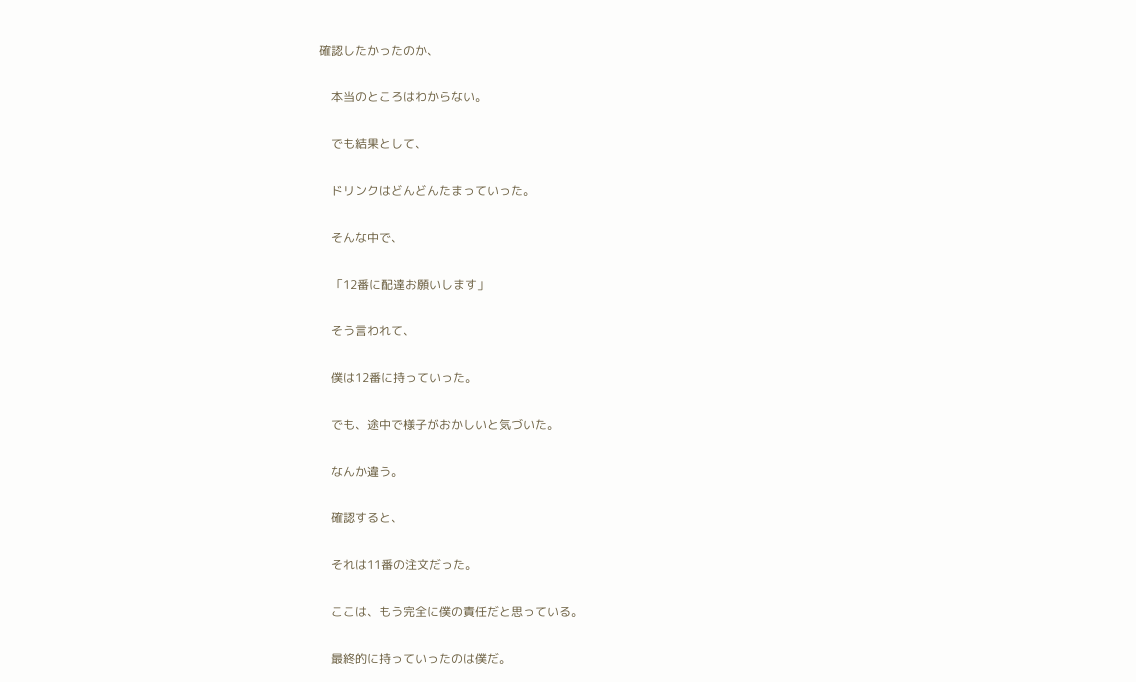確認したかったのか、

    本当のところはわからない。

    でも結果として、

    ドリンクはどんどんたまっていった。

    そんな中で、

    「12番に配達お願いします」

    そう言われて、

    僕は12番に持っていった。

    でも、途中で様子がおかしいと気づいた。

    なんか違う。

    確認すると、

    それは11番の注文だった。

    ここは、もう完全に僕の責任だと思っている。

    最終的に持っていったのは僕だ。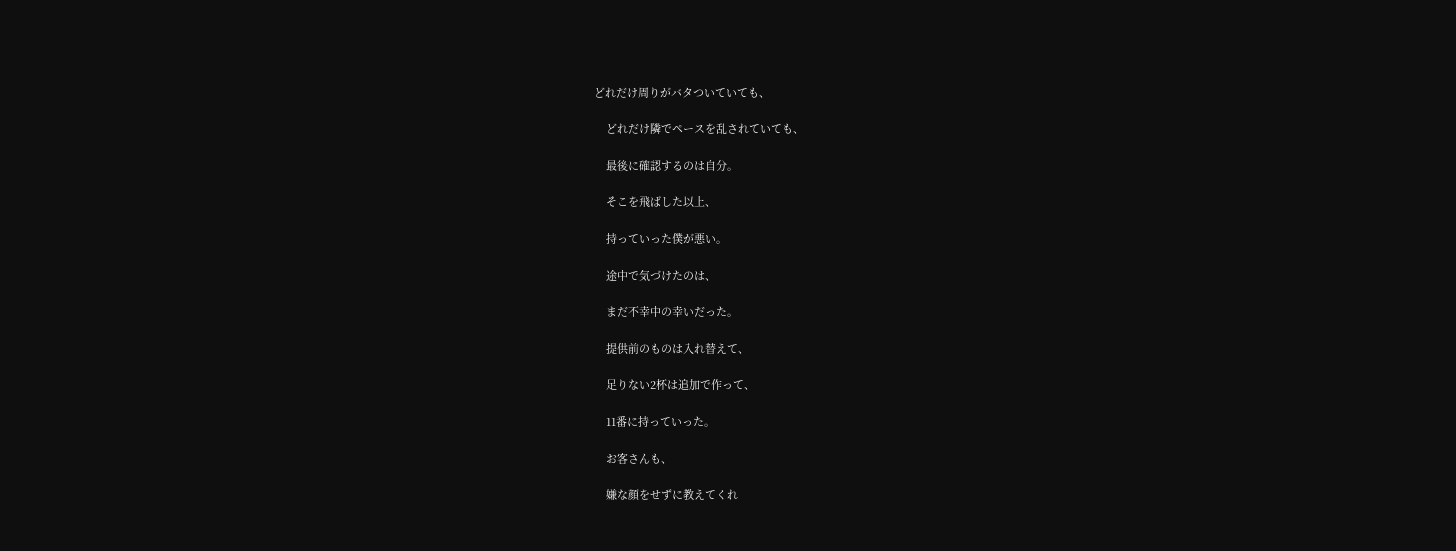どれだけ周りがバタついていても、

    どれだけ隣でペースを乱されていても、

    最後に確認するのは自分。

    そこを飛ばした以上、

    持っていった僕が悪い。

    途中で気づけたのは、

    まだ不幸中の幸いだった。

    提供前のものは入れ替えて、

    足りない2杯は追加で作って、

    11番に持っていった。

    お客さんも、

    嫌な顔をせずに教えてくれ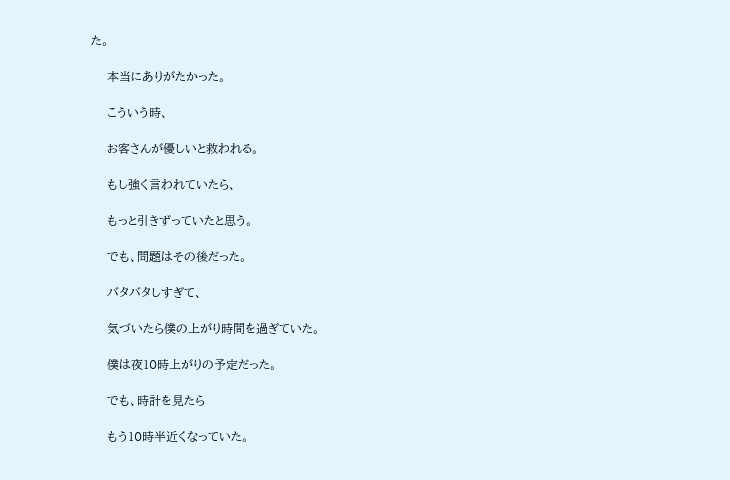た。

    本当にありがたかった。

    こういう時、

    お客さんが優しいと救われる。

    もし強く言われていたら、

    もっと引きずっていたと思う。

    でも、問題はその後だった。

    バタバタしすぎて、

    気づいたら僕の上がり時間を過ぎていた。

    僕は夜10時上がりの予定だった。

    でも、時計を見たら

    もう10時半近くなっていた。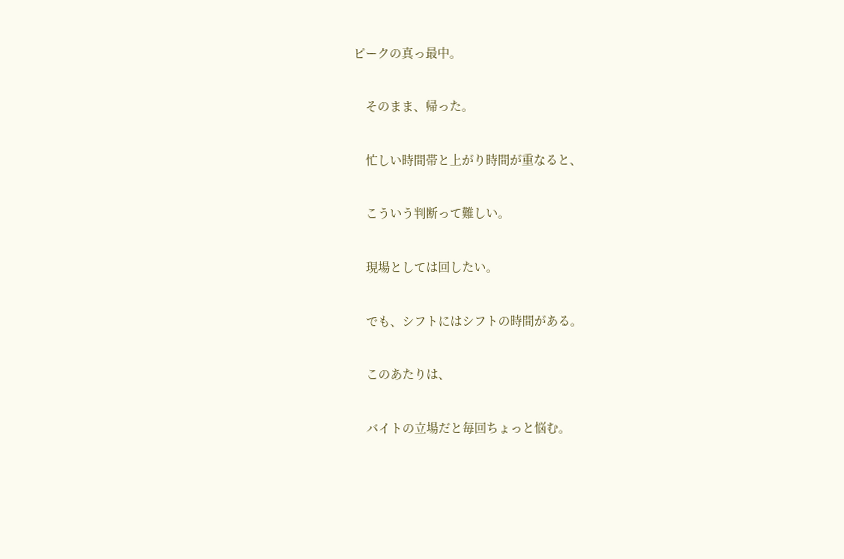ピークの真っ最中。

    そのまま、帰った。

    忙しい時間帯と上がり時間が重なると、

    こういう判断って難しい。

    現場としては回したい。

    でも、シフトにはシフトの時間がある。

    このあたりは、

    バイトの立場だと毎回ちょっと悩む。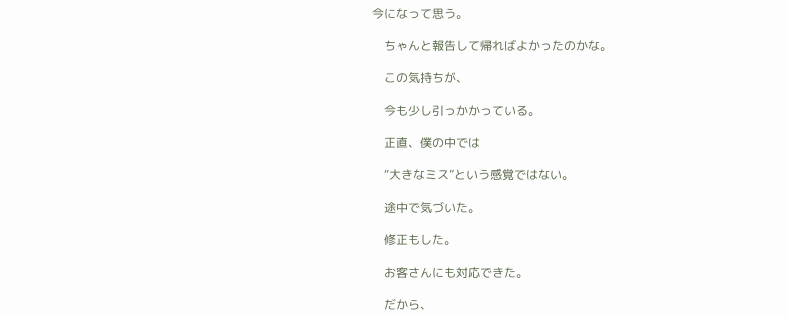今になって思う。

    ちゃんと報告して帰ればよかったのかな。

    この気持ちが、

    今も少し引っかかっている。

    正直、僕の中では

    “大きなミス”という感覚ではない。

    途中で気づいた。

    修正もした。

    お客さんにも対応できた。

    だから、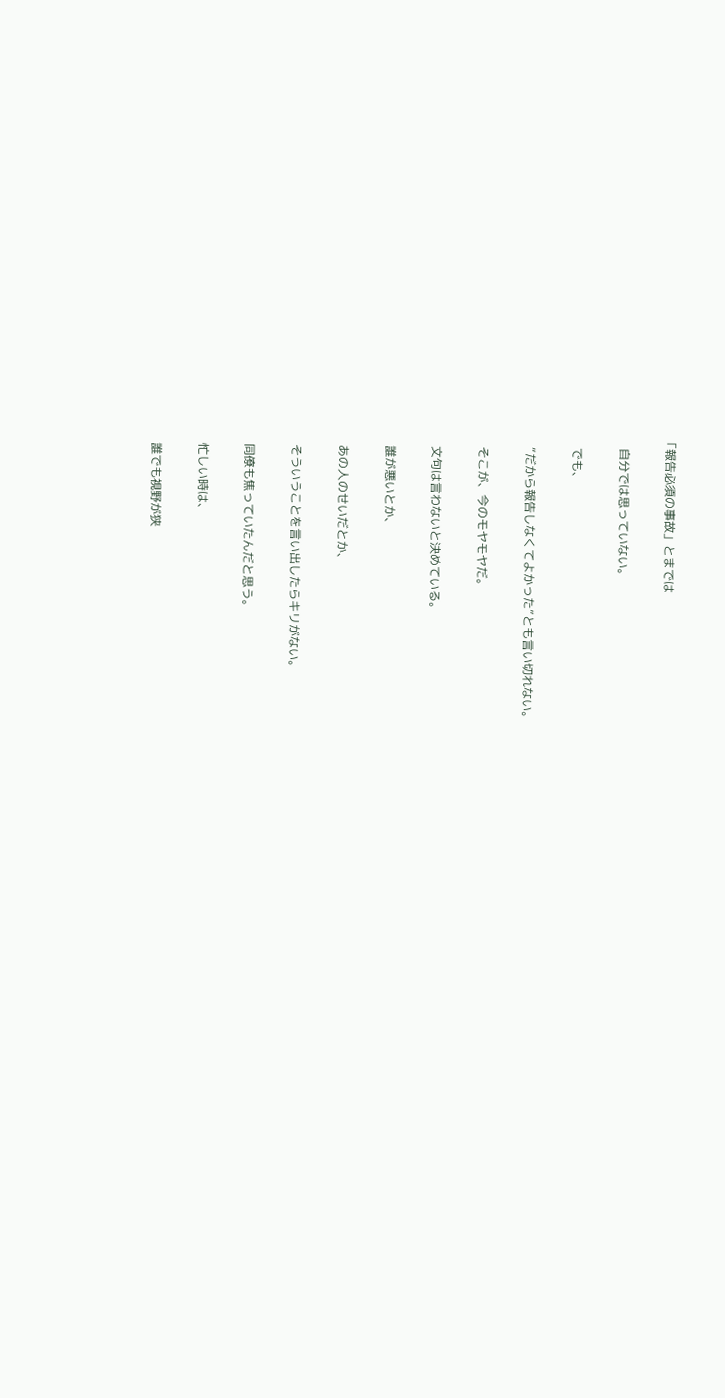「報告必須の事故」とまでは

    自分では思っていない。

    でも、

    “だから報告しなくてよかった”とも言い切れない。

    そこが、今のモヤモヤだ。

    文句は言わないと決めている。

    誰が悪いとか、

    あの人のせいだとか、

    そういうことを言い出したらキリがない。

    同僚も焦っていたんだと思う。

    忙しい時は、

    誰でも視野が狭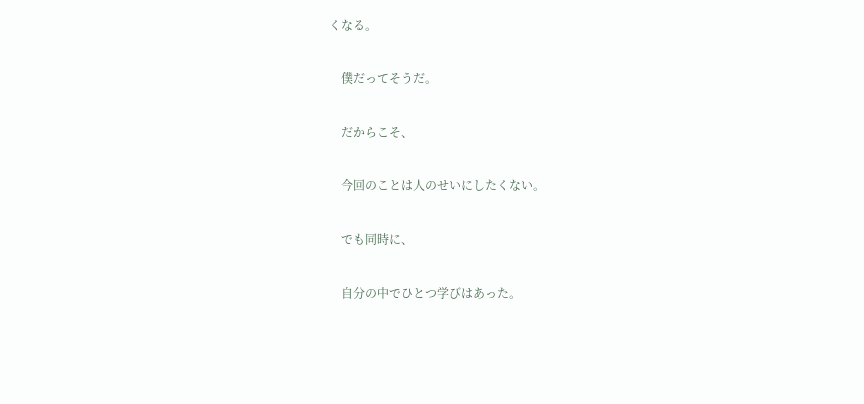くなる。

    僕だってそうだ。

    だからこそ、

    今回のことは人のせいにしたくない。

    でも同時に、

    自分の中でひとつ学びはあった。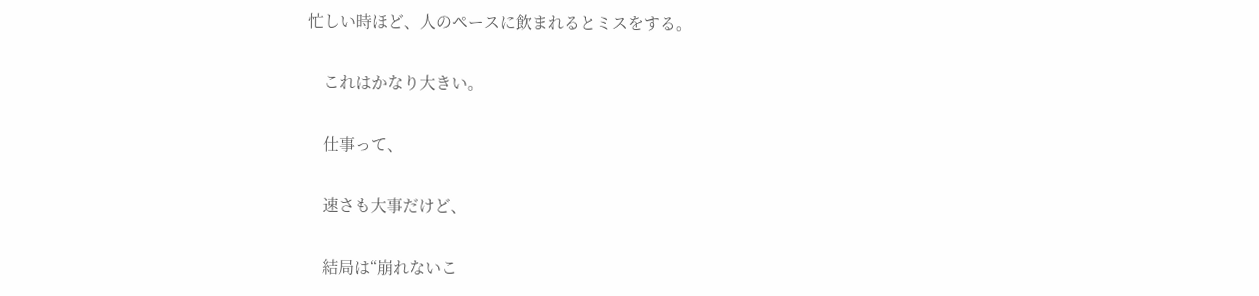忙しい時ほど、人のペースに飲まれるとミスをする。

    これはかなり大きい。

    仕事って、

    速さも大事だけど、

    結局は“崩れないこ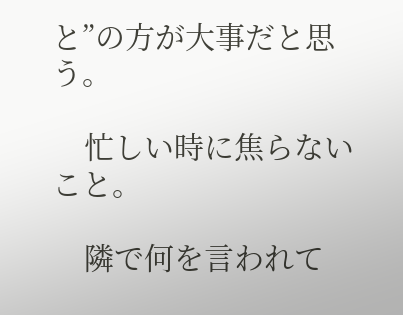と”の方が大事だと思う。

    忙しい時に焦らないこと。

    隣で何を言われて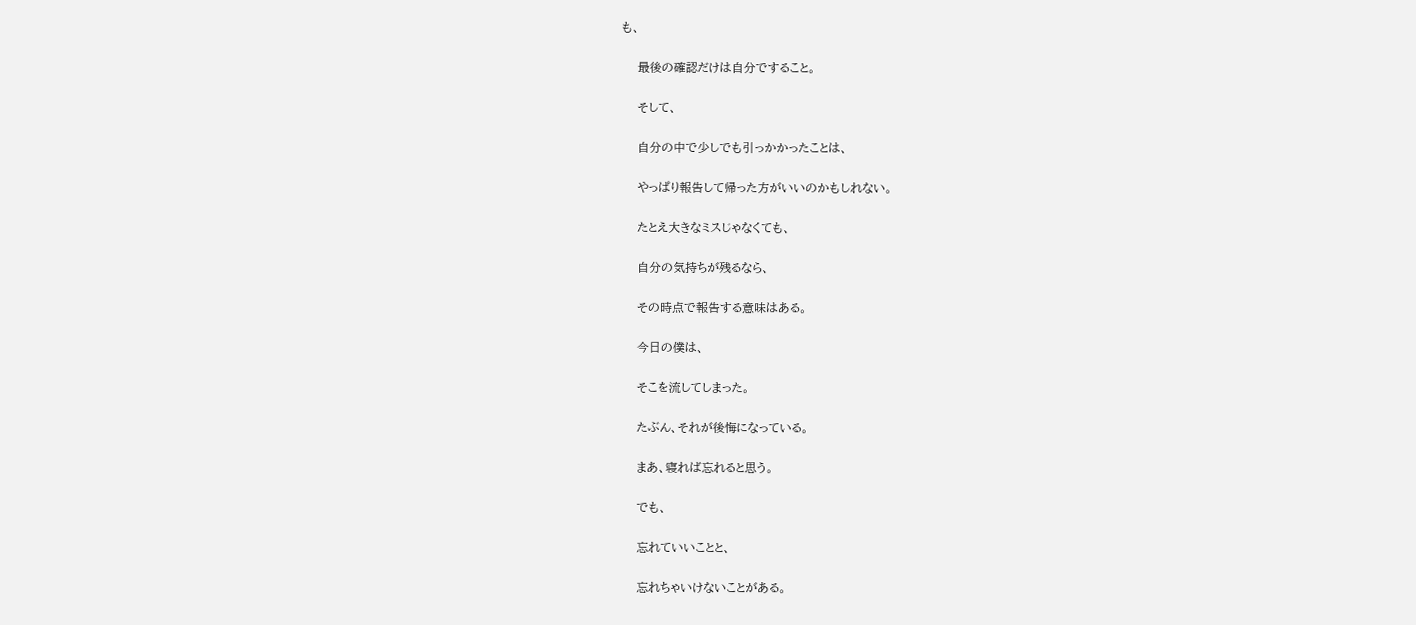も、

    最後の確認だけは自分ですること。

    そして、

    自分の中で少しでも引っかかったことは、

    やっぱり報告して帰った方がいいのかもしれない。

    たとえ大きなミスじゃなくても、

    自分の気持ちが残るなら、

    その時点で報告する意味はある。

    今日の僕は、

    そこを流してしまった。

    たぶん、それが後悔になっている。

    まあ、寝れば忘れると思う。

    でも、

    忘れていいことと、

    忘れちゃいけないことがある。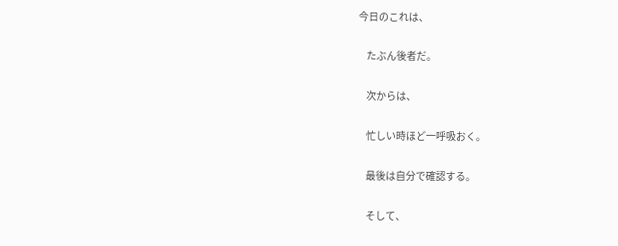今日のこれは、

    たぶん後者だ。

    次からは、

    忙しい時ほど一呼吸おく。

    最後は自分で確認する。

    そして、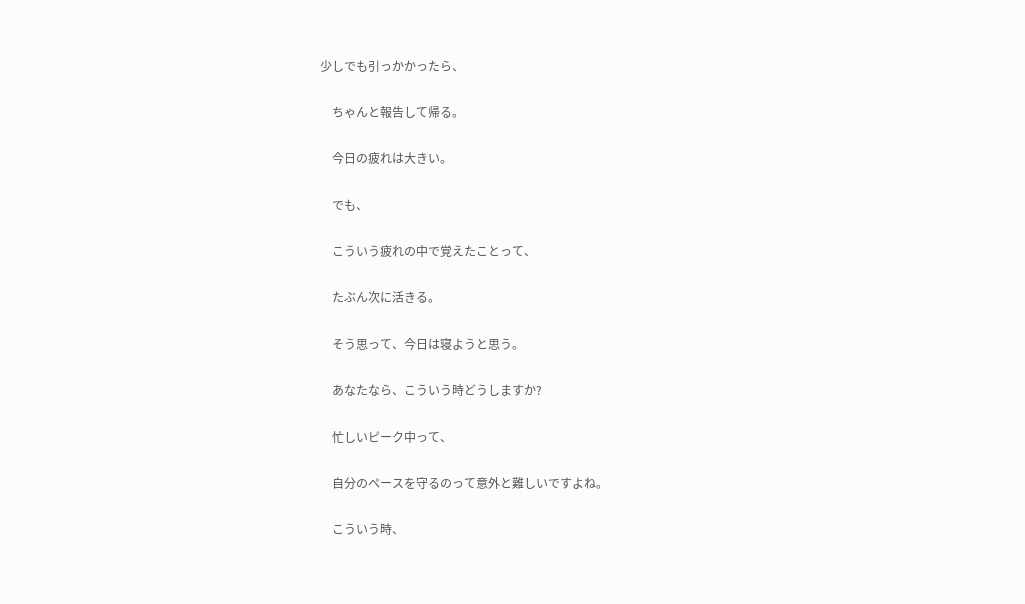少しでも引っかかったら、

    ちゃんと報告して帰る。

    今日の疲れは大きい。

    でも、

    こういう疲れの中で覚えたことって、

    たぶん次に活きる。

    そう思って、今日は寝ようと思う。

    あなたなら、こういう時どうしますか?

    忙しいピーク中って、

    自分のペースを守るのって意外と難しいですよね。

    こういう時、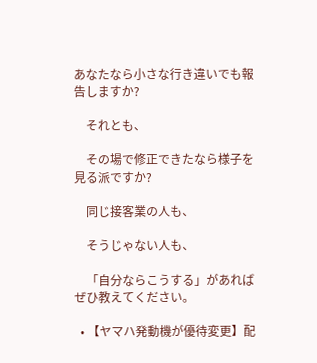あなたなら小さな行き違いでも報告しますか?

    それとも、

    その場で修正できたなら様子を見る派ですか?

    同じ接客業の人も、

    そうじゃない人も、

    「自分ならこうする」があればぜひ教えてください。

  • 【ヤマハ発動機が優待変更】配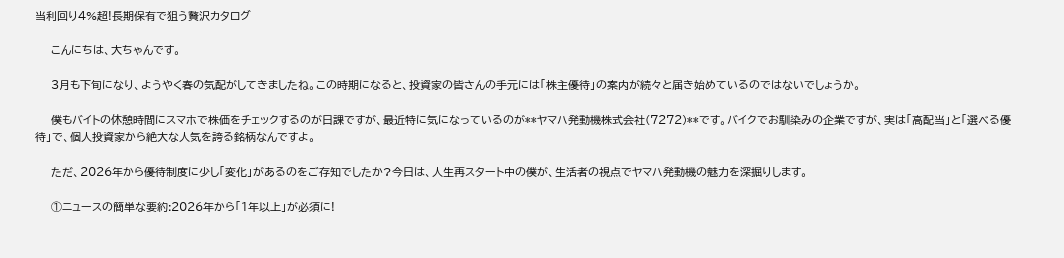当利回り4%超!長期保有で狙う贅沢カタログ

    こんにちは、大ちゃんです。

    3月も下旬になり、ようやく春の気配がしてきましたね。この時期になると、投資家の皆さんの手元には「株主優待」の案内が続々と届き始めているのではないでしょうか。

    僕もバイトの休憩時間にスマホで株価をチェックするのが日課ですが、最近特に気になっているのが**ヤマハ発動機株式会社(7272)**です。バイクでお馴染みの企業ですが、実は「高配当」と「選べる優待」で、個人投資家から絶大な人気を誇る銘柄なんですよ。

    ただ、2026年から優待制度に少し「変化」があるのをご存知でしたか?今日は、人生再スタート中の僕が、生活者の視点でヤマハ発動機の魅力を深掘りします。

    ①ニュースの簡単な要約:2026年から「1年以上」が必須に!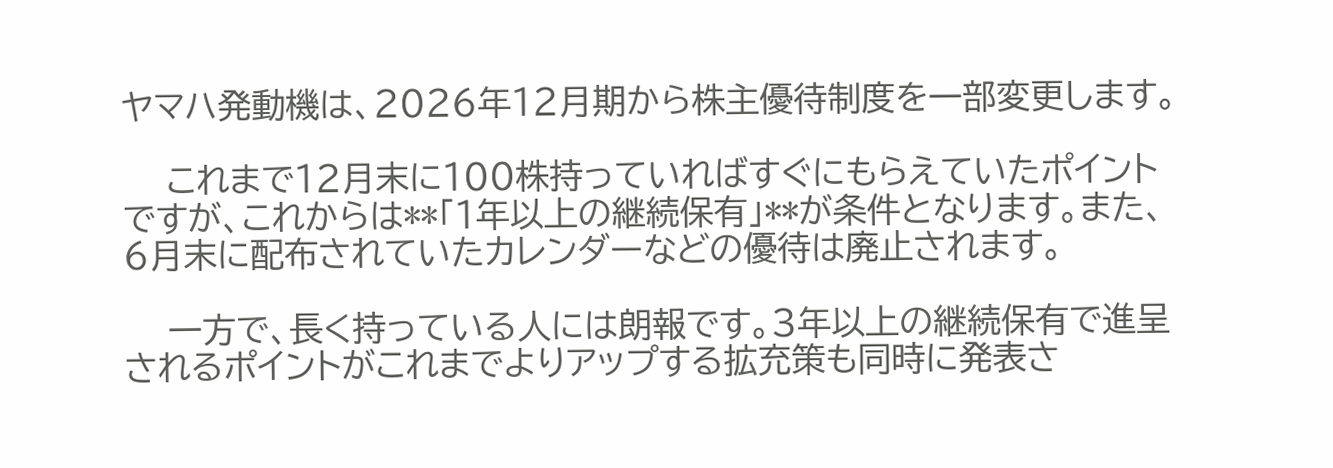ヤマハ発動機は、2026年12月期から株主優待制度を一部変更します。

    これまで12月末に100株持っていればすぐにもらえていたポイントですが、これからは**「1年以上の継続保有」**が条件となります。また、6月末に配布されていたカレンダーなどの優待は廃止されます。

    一方で、長く持っている人には朗報です。3年以上の継続保有で進呈されるポイントがこれまでよりアップする拡充策も同時に発表さ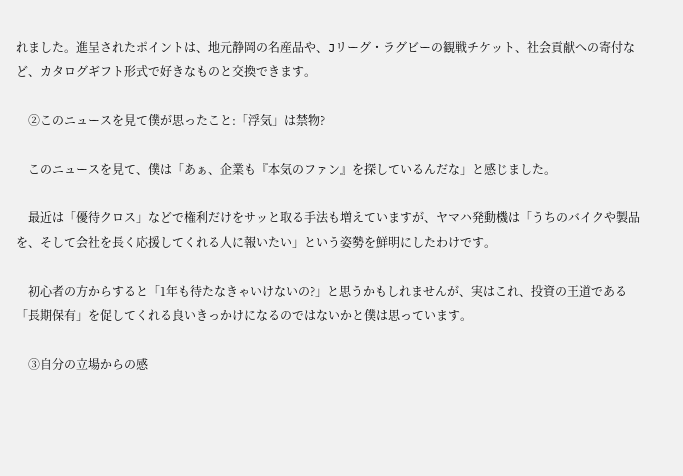れました。進呈されたポイントは、地元静岡の名産品や、Jリーグ・ラグビーの観戦チケット、社会貢献への寄付など、カタログギフト形式で好きなものと交換できます。

    ②このニュースを見て僕が思ったこと:「浮気」は禁物?

    このニュースを見て、僕は「あぁ、企業も『本気のファン』を探しているんだな」と感じました。

    最近は「優待クロス」などで権利だけをサッと取る手法も増えていますが、ヤマハ発動機は「うちのバイクや製品を、そして会社を長く応援してくれる人に報いたい」という姿勢を鮮明にしたわけです。

    初心者の方からすると「1年も待たなきゃいけないの?」と思うかもしれませんが、実はこれ、投資の王道である「長期保有」を促してくれる良いきっかけになるのではないかと僕は思っています。

    ③自分の立場からの感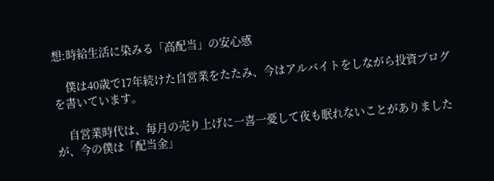想:時給生活に染みる「高配当」の安心感

    僕は40歳で17年続けた自営業をたたみ、今はアルバイトをしながら投資ブログを書いています。

    自営業時代は、毎月の売り上げに一喜一憂して夜も眠れないことがありましたが、今の僕は「配当金」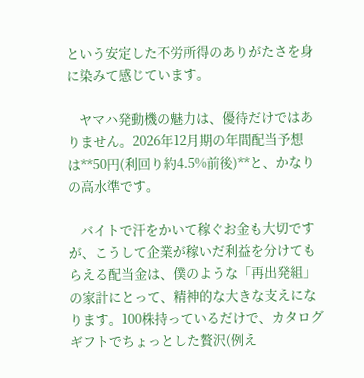という安定した不労所得のありがたさを身に染みて感じています。

    ヤマハ発動機の魅力は、優待だけではありません。2026年12月期の年間配当予想は**50円(利回り約4.5%前後)**と、かなりの高水準です。

    バイトで汗をかいて稼ぐお金も大切ですが、こうして企業が稼いだ利益を分けてもらえる配当金は、僕のような「再出発組」の家計にとって、精神的な大きな支えになります。100株持っているだけで、カタログギフトでちょっとした贅沢(例え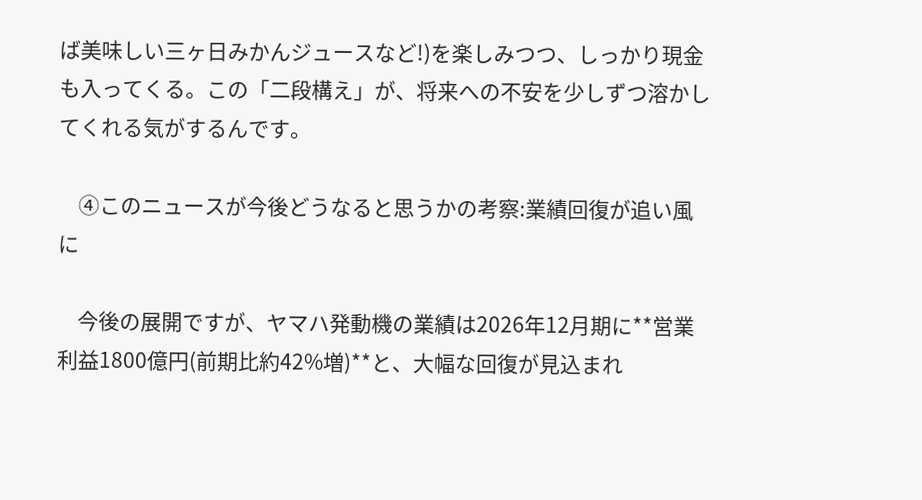ば美味しい三ヶ日みかんジュースなど!)を楽しみつつ、しっかり現金も入ってくる。この「二段構え」が、将来への不安を少しずつ溶かしてくれる気がするんです。

    ④このニュースが今後どうなると思うかの考察:業績回復が追い風に

    今後の展開ですが、ヤマハ発動機の業績は2026年12月期に**営業利益1800億円(前期比約42%増)**と、大幅な回復が見込まれ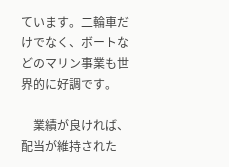ています。二輪車だけでなく、ボートなどのマリン事業も世界的に好調です。

    業績が良ければ、配当が維持された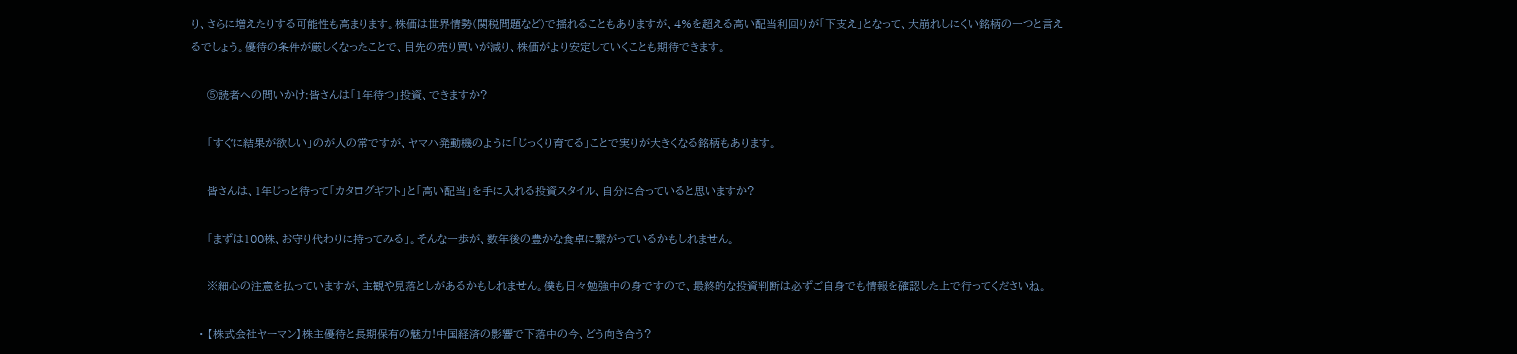り、さらに増えたりする可能性も高まります。株価は世界情勢(関税問題など)で揺れることもありますが、4%を超える高い配当利回りが「下支え」となって、大崩れしにくい銘柄の一つと言えるでしょう。優待の条件が厳しくなったことで、目先の売り買いが減り、株価がより安定していくことも期待できます。

    ⑤読者への問いかけ:皆さんは「1年待つ」投資、できますか?

    「すぐに結果が欲しい」のが人の常ですが、ヤマハ発動機のように「じっくり育てる」ことで実りが大きくなる銘柄もあります。

    皆さんは、1年じっと待って「カタログギフト」と「高い配当」を手に入れる投資スタイル、自分に合っていると思いますか?

    「まずは100株、お守り代わりに持ってみる」。そんな一歩が、数年後の豊かな食卓に繋がっているかもしれません。

    ※細心の注意を払っていますが、主観や見落としがあるかもしれません。僕も日々勉強中の身ですので、最終的な投資判断は必ずご自身でも情報を確認した上で行ってくださいね。

  • 【株式会社ヤーマン】株主優待と長期保有の魅力!中国経済の影響で下落中の今、どう向き合う?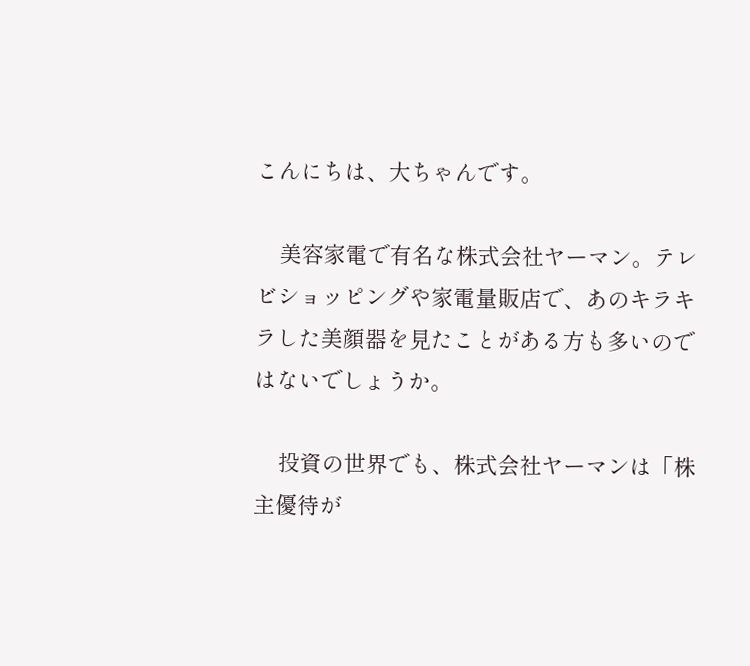こんにちは、大ちゃんです。

    美容家電で有名な株式会社ヤーマン。テレビショッピングや家電量販店で、あのキラキラした美顔器を見たことがある方も多いのではないでしょうか。

    投資の世界でも、株式会社ヤーマンは「株主優待が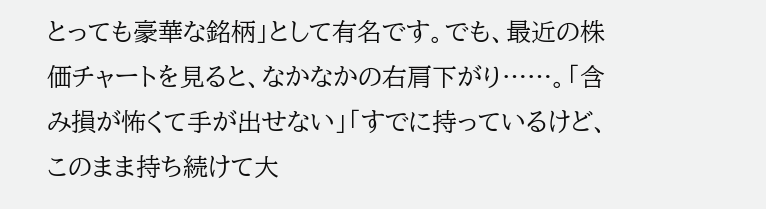とっても豪華な銘柄」として有名です。でも、最近の株価チャートを見ると、なかなかの右肩下がり……。「含み損が怖くて手が出せない」「すでに持っているけど、このまま持ち続けて大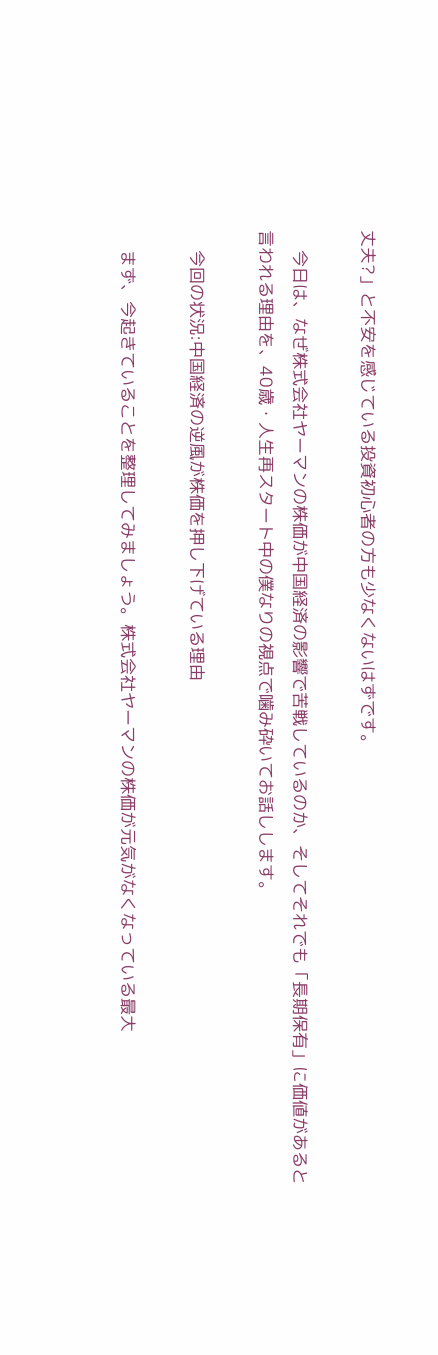丈夫?」と不安を感じている投資初心者の方も少なくないはずです。

    今日は、なぜ株式会社ヤーマンの株価が中国経済の影響で苦戦しているのか、そしてそれでも「長期保有」に価値があると言われる理由を、40歳・人生再スタート中の僕なりの視点で噛み砕いてお話しします。

    今回の状況:中国経済の逆風が株価を押し下げている理由

    まず、今起きていることを整理してみましょう。株式会社ヤーマンの株価が元気がなくなっている最大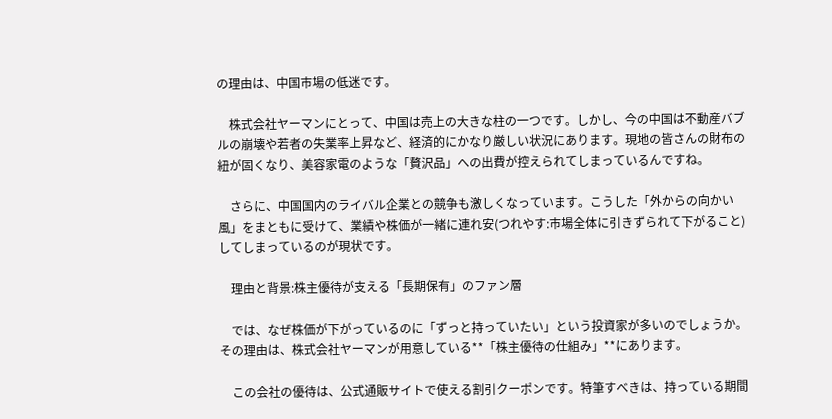の理由は、中国市場の低迷です。

    株式会社ヤーマンにとって、中国は売上の大きな柱の一つです。しかし、今の中国は不動産バブルの崩壊や若者の失業率上昇など、経済的にかなり厳しい状況にあります。現地の皆さんの財布の紐が固くなり、美容家電のような「贅沢品」への出費が控えられてしまっているんですね。

    さらに、中国国内のライバル企業との競争も激しくなっています。こうした「外からの向かい風」をまともに受けて、業績や株価が一緒に連れ安(つれやす:市場全体に引きずられて下がること)してしまっているのが現状です。

    理由と背景:株主優待が支える「長期保有」のファン層

    では、なぜ株価が下がっているのに「ずっと持っていたい」という投資家が多いのでしょうか。その理由は、株式会社ヤーマンが用意している**「株主優待の仕組み」**にあります。

    この会社の優待は、公式通販サイトで使える割引クーポンです。特筆すべきは、持っている期間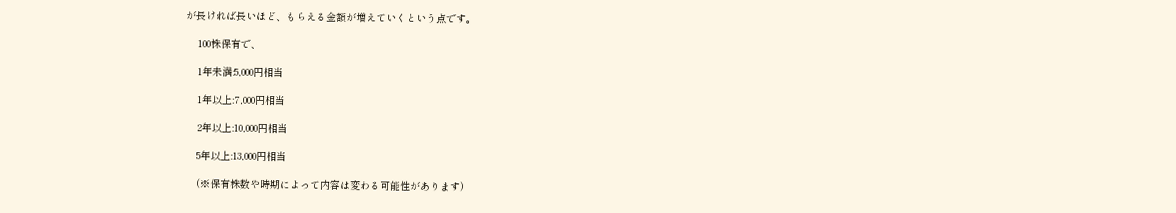が長ければ長いほど、もらえる金額が増えていくという点です。

    100株保有で、

    1年未満:5,000円相当

    1年以上:7,000円相当

    2年以上:10,000円相当

    5年以上:13,000円相当

    (※保有株数や時期によって内容は変わる可能性があります)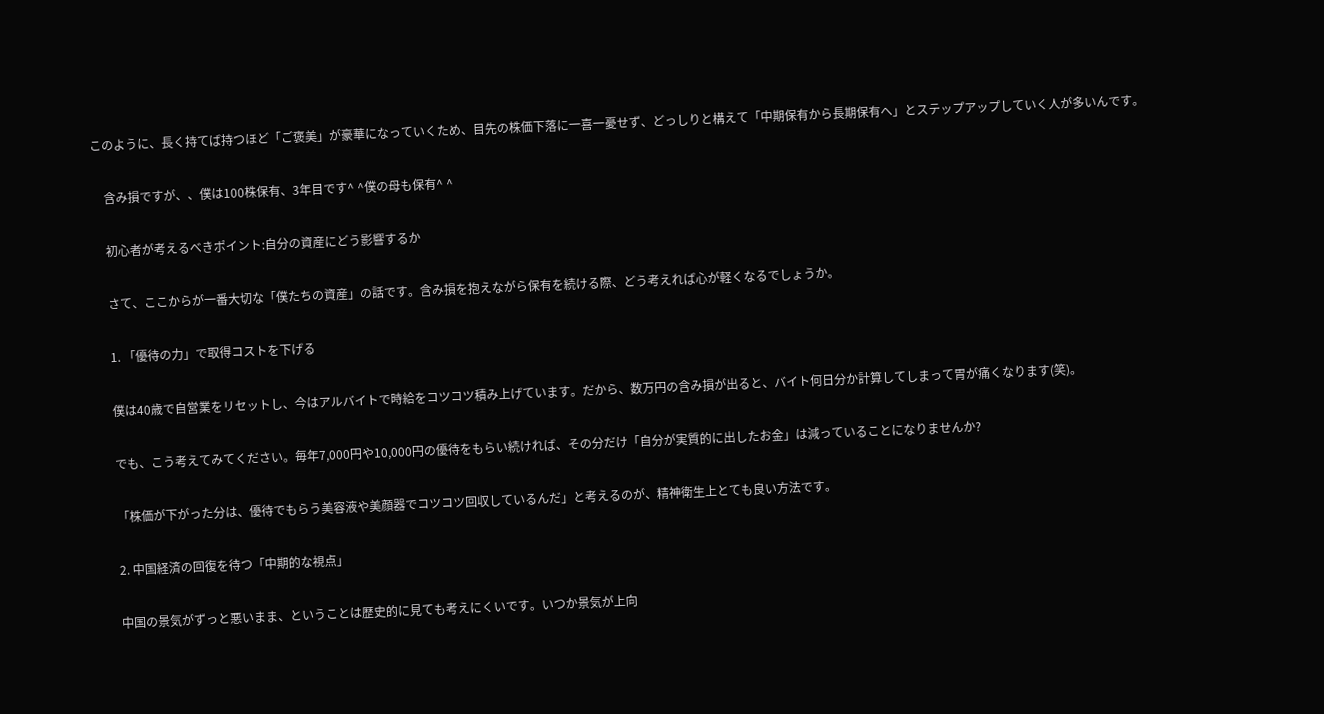このように、長く持てば持つほど「ご褒美」が豪華になっていくため、目先の株価下落に一喜一憂せず、どっしりと構えて「中期保有から長期保有へ」とステップアップしていく人が多いんです。

    含み損ですが、、僕は100株保有、3年目です^ ^僕の母も保有^ ^

    初心者が考えるべきポイント:自分の資産にどう影響するか

    さて、ここからが一番大切な「僕たちの資産」の話です。含み損を抱えながら保有を続ける際、どう考えれば心が軽くなるでしょうか。

    1. 「優待の力」で取得コストを下げる

    僕は40歳で自営業をリセットし、今はアルバイトで時給をコツコツ積み上げています。だから、数万円の含み損が出ると、バイト何日分か計算してしまって胃が痛くなります(笑)。

    でも、こう考えてみてください。毎年7,000円や10,000円の優待をもらい続ければ、その分だけ「自分が実質的に出したお金」は減っていることになりませんか?

    「株価が下がった分は、優待でもらう美容液や美顔器でコツコツ回収しているんだ」と考えるのが、精神衛生上とても良い方法です。

    2. 中国経済の回復を待つ「中期的な視点」

    中国の景気がずっと悪いまま、ということは歴史的に見ても考えにくいです。いつか景気が上向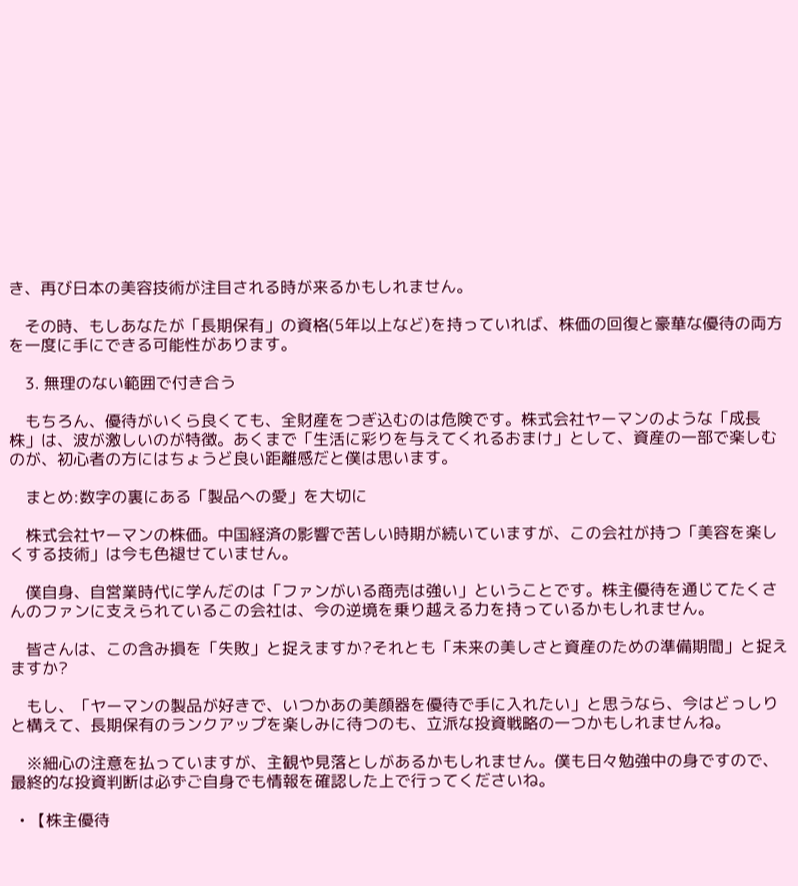き、再び日本の美容技術が注目される時が来るかもしれません。

    その時、もしあなたが「長期保有」の資格(5年以上など)を持っていれば、株価の回復と豪華な優待の両方を一度に手にできる可能性があります。

    3. 無理のない範囲で付き合う

    もちろん、優待がいくら良くても、全財産をつぎ込むのは危険です。株式会社ヤーマンのような「成長株」は、波が激しいのが特徴。あくまで「生活に彩りを与えてくれるおまけ」として、資産の一部で楽しむのが、初心者の方にはちょうど良い距離感だと僕は思います。

    まとめ:数字の裏にある「製品への愛」を大切に

    株式会社ヤーマンの株価。中国経済の影響で苦しい時期が続いていますが、この会社が持つ「美容を楽しくする技術」は今も色褪せていません。

    僕自身、自営業時代に学んだのは「ファンがいる商売は強い」ということです。株主優待を通じてたくさんのファンに支えられているこの会社は、今の逆境を乗り越える力を持っているかもしれません。

    皆さんは、この含み損を「失敗」と捉えますか?それとも「未来の美しさと資産のための準備期間」と捉えますか?

    もし、「ヤーマンの製品が好きで、いつかあの美顔器を優待で手に入れたい」と思うなら、今はどっしりと構えて、長期保有のランクアップを楽しみに待つのも、立派な投資戦略の一つかもしれませんね。

    ※細心の注意を払っていますが、主観や見落としがあるかもしれません。僕も日々勉強中の身ですので、最終的な投資判断は必ずご自身でも情報を確認した上で行ってくださいね。

  • 【株主優待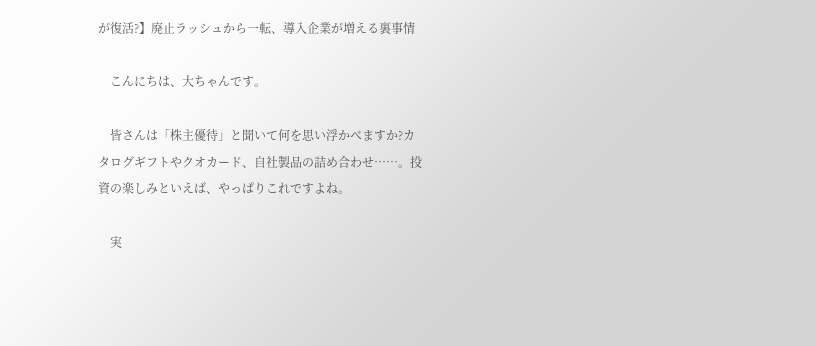が復活?】廃止ラッシュから一転、導入企業が増える裏事情

    こんにちは、大ちゃんです。

    皆さんは「株主優待」と聞いて何を思い浮かべますか?カタログギフトやクオカード、自社製品の詰め合わせ……。投資の楽しみといえば、やっぱりこれですよね。

    実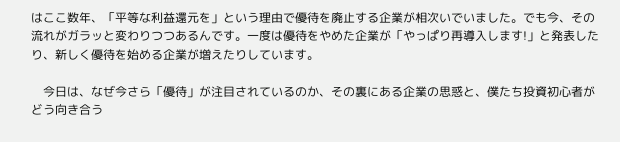はここ数年、「平等な利益還元を」という理由で優待を廃止する企業が相次いでいました。でも今、その流れがガラッと変わりつつあるんです。一度は優待をやめた企業が「やっぱり再導入します!」と発表したり、新しく優待を始める企業が増えたりしています。

    今日は、なぜ今さら「優待」が注目されているのか、その裏にある企業の思惑と、僕たち投資初心者がどう向き合う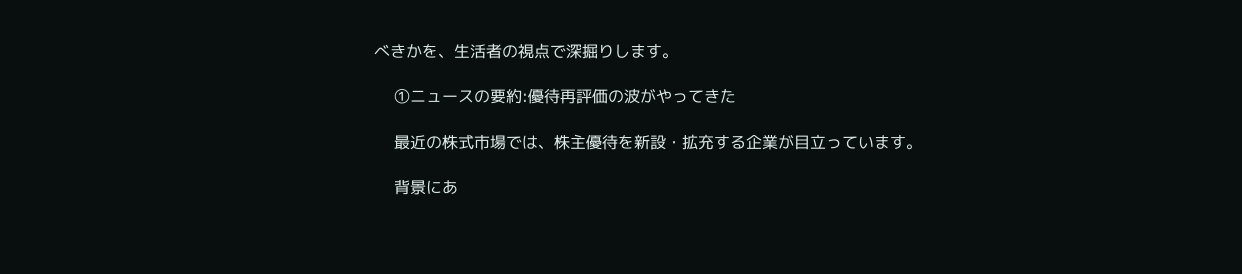べきかを、生活者の視点で深掘りします。

    ①ニュースの要約:優待再評価の波がやってきた

    最近の株式市場では、株主優待を新設・拡充する企業が目立っています。

    背景にあ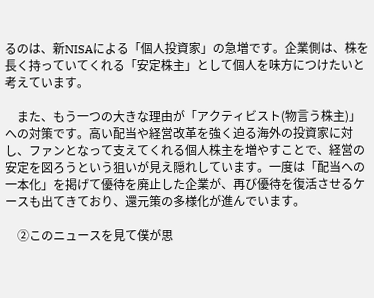るのは、新NISAによる「個人投資家」の急増です。企業側は、株を長く持っていてくれる「安定株主」として個人を味方につけたいと考えています。

    また、もう一つの大きな理由が「アクティビスト(物言う株主)」への対策です。高い配当や経営改革を強く迫る海外の投資家に対し、ファンとなって支えてくれる個人株主を増やすことで、経営の安定を図ろうという狙いが見え隠れしています。一度は「配当への一本化」を掲げて優待を廃止した企業が、再び優待を復活させるケースも出てきており、還元策の多様化が進んでいます。

    ②このニュースを見て僕が思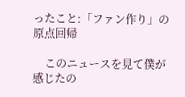ったこと:「ファン作り」の原点回帰

    このニュースを見て僕が感じたの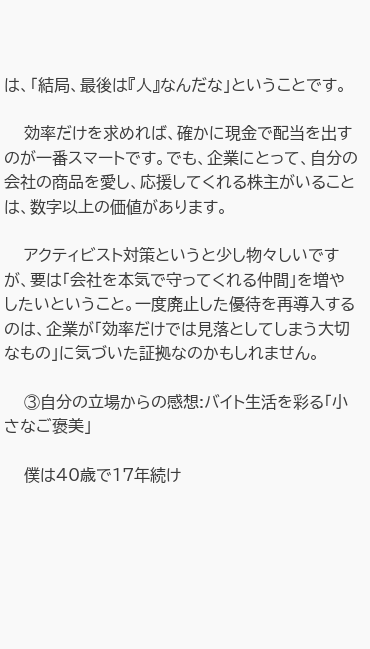は、「結局、最後は『人』なんだな」ということです。

    効率だけを求めれば、確かに現金で配当を出すのが一番スマートです。でも、企業にとって、自分の会社の商品を愛し、応援してくれる株主がいることは、数字以上の価値があります。

    アクティビスト対策というと少し物々しいですが、要は「会社を本気で守ってくれる仲間」を増やしたいということ。一度廃止した優待を再導入するのは、企業が「効率だけでは見落としてしまう大切なもの」に気づいた証拠なのかもしれません。

    ③自分の立場からの感想:バイト生活を彩る「小さなご褒美」

    僕は40歳で17年続け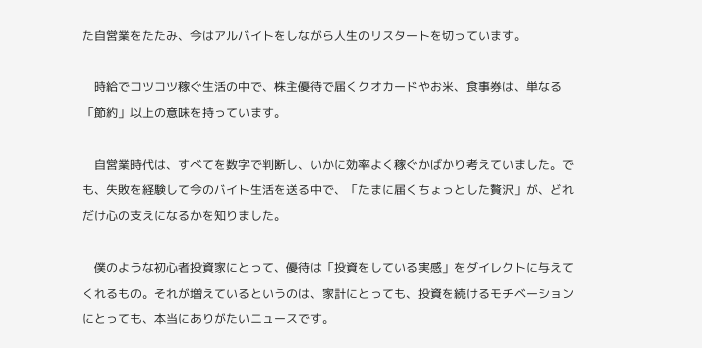た自営業をたたみ、今はアルバイトをしながら人生のリスタートを切っています。

    時給でコツコツ稼ぐ生活の中で、株主優待で届くクオカードやお米、食事券は、単なる「節約」以上の意味を持っています。

    自営業時代は、すべてを数字で判断し、いかに効率よく稼ぐかばかり考えていました。でも、失敗を経験して今のバイト生活を送る中で、「たまに届くちょっとした贅沢」が、どれだけ心の支えになるかを知りました。

    僕のような初心者投資家にとって、優待は「投資をしている実感」をダイレクトに与えてくれるもの。それが増えているというのは、家計にとっても、投資を続けるモチベーションにとっても、本当にありがたいニュースです。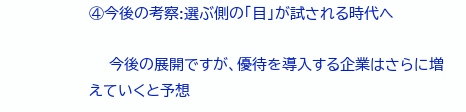④今後の考察:選ぶ側の「目」が試される時代へ

    今後の展開ですが、優待を導入する企業はさらに増えていくと予想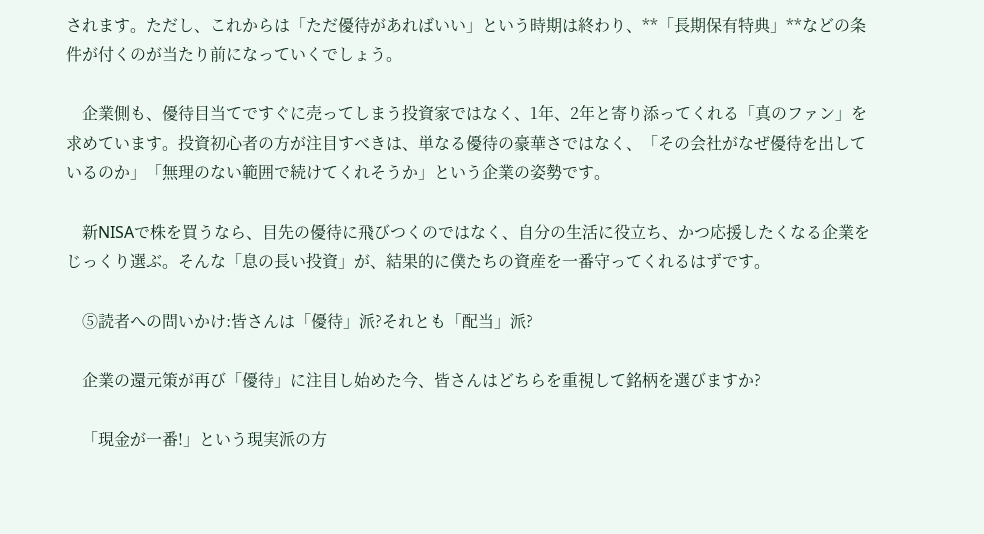されます。ただし、これからは「ただ優待があればいい」という時期は終わり、**「長期保有特典」**などの条件が付くのが当たり前になっていくでしょう。

    企業側も、優待目当てですぐに売ってしまう投資家ではなく、1年、2年と寄り添ってくれる「真のファン」を求めています。投資初心者の方が注目すべきは、単なる優待の豪華さではなく、「その会社がなぜ優待を出しているのか」「無理のない範囲で続けてくれそうか」という企業の姿勢です。

    新NISAで株を買うなら、目先の優待に飛びつくのではなく、自分の生活に役立ち、かつ応援したくなる企業をじっくり選ぶ。そんな「息の長い投資」が、結果的に僕たちの資産を一番守ってくれるはずです。

    ⑤読者への問いかけ:皆さんは「優待」派?それとも「配当」派?

    企業の還元策が再び「優待」に注目し始めた今、皆さんはどちらを重視して銘柄を選びますか?

    「現金が一番!」という現実派の方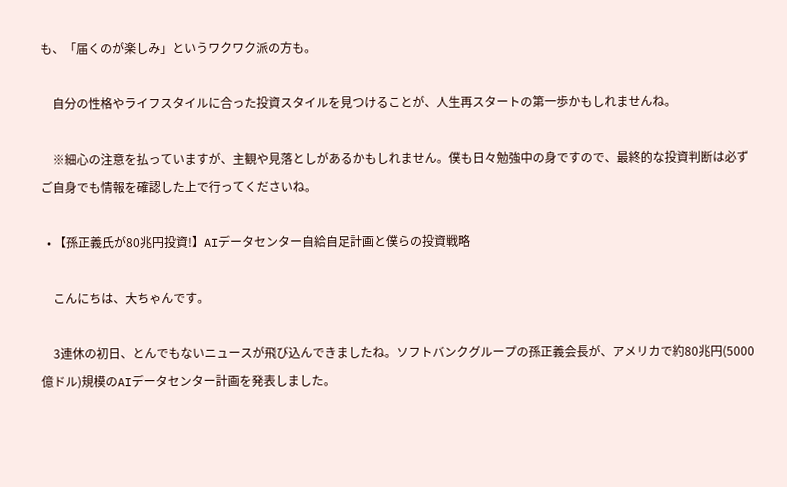も、「届くのが楽しみ」というワクワク派の方も。

    自分の性格やライフスタイルに合った投資スタイルを見つけることが、人生再スタートの第一歩かもしれませんね。

    ※細心の注意を払っていますが、主観や見落としがあるかもしれません。僕も日々勉強中の身ですので、最終的な投資判断は必ずご自身でも情報を確認した上で行ってくださいね。

  • 【孫正義氏が80兆円投資!】AIデータセンター自給自足計画と僕らの投資戦略

    こんにちは、大ちゃんです。

    3連休の初日、とんでもないニュースが飛び込んできましたね。ソフトバンクグループの孫正義会長が、アメリカで約80兆円(5000億ドル)規模のAIデータセンター計画を発表しました。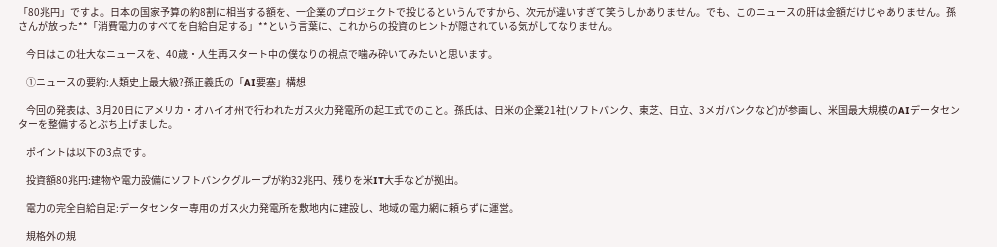「80兆円」ですよ。日本の国家予算の約8割に相当する額を、一企業のプロジェクトで投じるというんですから、次元が違いすぎて笑うしかありません。でも、このニュースの肝は金額だけじゃありません。孫さんが放った**「消費電力のすべてを自給自足する」**という言葉に、これからの投資のヒントが隠されている気がしてなりません。

    今日はこの壮大なニュースを、40歳・人生再スタート中の僕なりの視点で噛み砕いてみたいと思います。

    ①ニュースの要約:人類史上最大級?孫正義氏の「AI要塞」構想

    今回の発表は、3月20日にアメリカ・オハイオ州で行われたガス火力発電所の起工式でのこと。孫氏は、日米の企業21社(ソフトバンク、東芝、日立、3メガバンクなど)が参画し、米国最大規模のAIデータセンターを整備するとぶち上げました。

    ポイントは以下の3点です。

    投資額80兆円:建物や電力設備にソフトバンクグループが約32兆円、残りを米IT大手などが拠出。

    電力の完全自給自足:データセンター専用のガス火力発電所を敷地内に建設し、地域の電力網に頼らずに運営。

    規格外の規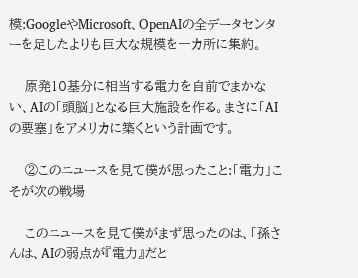模:GoogleやMicrosoft、OpenAIの全データセンターを足したよりも巨大な規模を一カ所に集約。

    原発10基分に相当する電力を自前でまかない、AIの「頭脳」となる巨大施設を作る。まさに「AIの要塞」をアメリカに築くという計画です。

    ②このニュースを見て僕が思ったこと:「電力」こそが次の戦場

    このニュースを見て僕がまず思ったのは、「孫さんは、AIの弱点が『電力』だと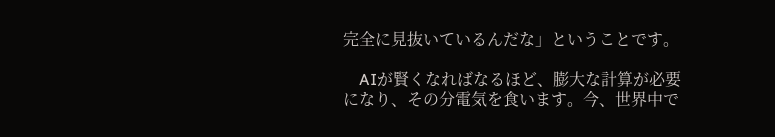完全に見抜いているんだな」ということです。

    AIが賢くなればなるほど、膨大な計算が必要になり、その分電気を食います。今、世界中で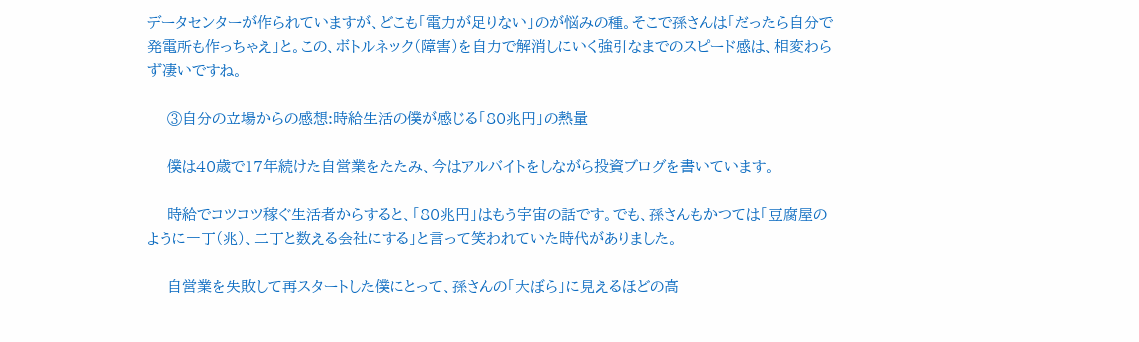データセンターが作られていますが、どこも「電力が足りない」のが悩みの種。そこで孫さんは「だったら自分で発電所も作っちゃえ」と。この、ボトルネック(障害)を自力で解消しにいく強引なまでのスピード感は、相変わらず凄いですね。

    ③自分の立場からの感想:時給生活の僕が感じる「80兆円」の熱量

    僕は40歳で17年続けた自営業をたたみ、今はアルバイトをしながら投資ブログを書いています。

    時給でコツコツ稼ぐ生活者からすると、「80兆円」はもう宇宙の話です。でも、孫さんもかつては「豆腐屋のように一丁(兆)、二丁と数える会社にする」と言って笑われていた時代がありました。

    自営業を失敗して再スタートした僕にとって、孫さんの「大ぼら」に見えるほどの高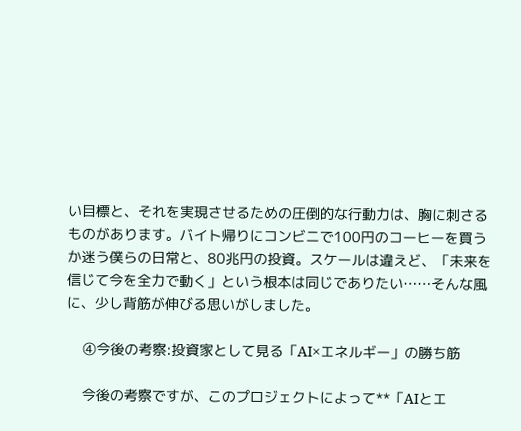い目標と、それを実現させるための圧倒的な行動力は、胸に刺さるものがあります。バイト帰りにコンビニで100円のコーヒーを買うか迷う僕らの日常と、80兆円の投資。スケールは違えど、「未来を信じて今を全力で動く」という根本は同じでありたい……そんな風に、少し背筋が伸びる思いがしました。

    ④今後の考察:投資家として見る「AI×エネルギー」の勝ち筋

    今後の考察ですが、このプロジェクトによって**「AIとエ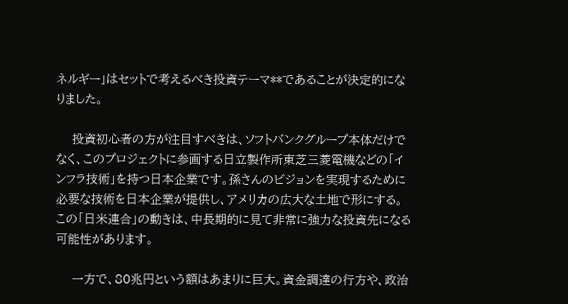ネルギー」はセットで考えるべき投資テーマ**であることが決定的になりました。

    投資初心者の方が注目すべきは、ソフトバンクグループ本体だけでなく、このプロジェクトに参画する日立製作所東芝三菱電機などの「インフラ技術」を持つ日本企業です。孫さんのビジョンを実現するために必要な技術を日本企業が提供し、アメリカの広大な土地で形にする。この「日米連合」の動きは、中長期的に見て非常に強力な投資先になる可能性があります。

    一方で、80兆円という額はあまりに巨大。資金調達の行方や、政治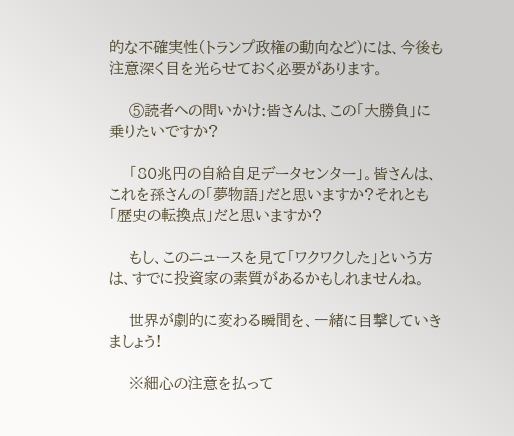的な不確実性(トランプ政権の動向など)には、今後も注意深く目を光らせておく必要があります。

    ⑤読者への問いかけ:皆さんは、この「大勝負」に乗りたいですか?

    「80兆円の自給自足データセンター」。皆さんは、これを孫さんの「夢物語」だと思いますか?それとも「歴史の転換点」だと思いますか?

    もし、このニュースを見て「ワクワクした」という方は、すでに投資家の素質があるかもしれませんね。

    世界が劇的に変わる瞬間を、一緒に目撃していきましょう!

    ※細心の注意を払って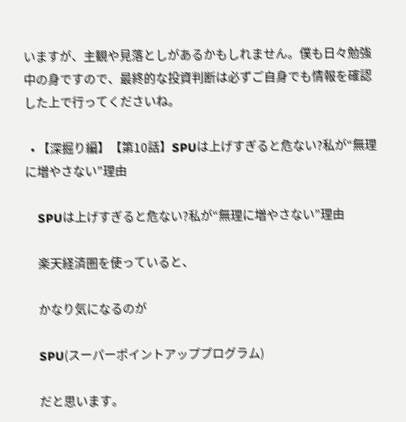いますが、主観や見落としがあるかもしれません。僕も日々勉強中の身ですので、最終的な投資判断は必ずご自身でも情報を確認した上で行ってくださいね。

  • 【深掘り編】【第10話】SPUは上げすぎると危ない?私が“無理に増やさない”理由

    SPUは上げすぎると危ない?私が“無理に増やさない”理由

    楽天経済圏を使っていると、

    かなり気になるのが

    SPU(スーパーポイントアッププログラム)

    だと思います。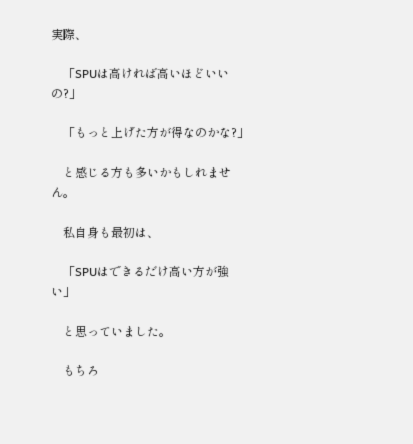実際、

    「SPUは高ければ高いほどいいの?」

    「もっと上げた方が得なのかな?」

    と感じる方も多いかもしれません。

    私自身も最初は、

    「SPUはできるだけ高い方が強い」

    と思っていました。

    もちろ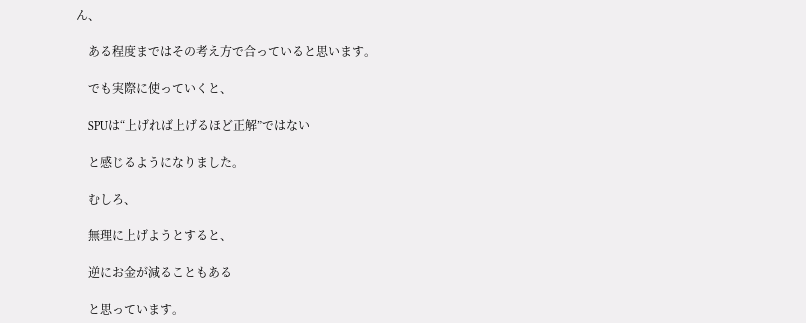ん、

    ある程度まではその考え方で合っていると思います。

    でも実際に使っていくと、

    SPUは“上げれば上げるほど正解”ではない

    と感じるようになりました。

    むしろ、

    無理に上げようとすると、

    逆にお金が減ることもある

    と思っています。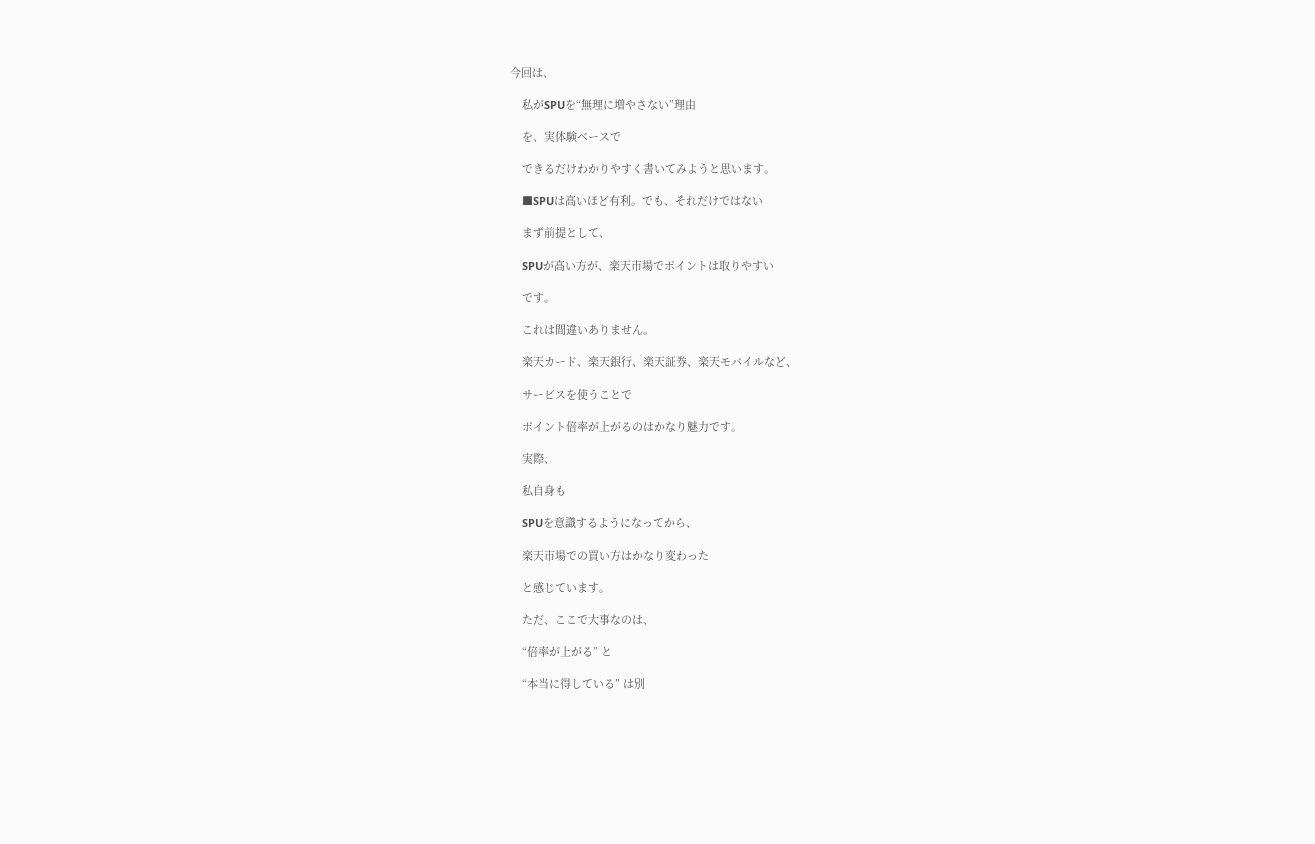今回は、

    私がSPUを“無理に増やさない”理由

    を、実体験ベースで

    できるだけわかりやすく書いてみようと思います。

    ■SPUは高いほど有利。でも、それだけではない

    まず前提として、

    SPUが高い方が、楽天市場でポイントは取りやすい

    です。

    これは間違いありません。

    楽天カード、楽天銀行、楽天証券、楽天モバイルなど、

    サービスを使うことで

    ポイント倍率が上がるのはかなり魅力です。

    実際、

    私自身も

    SPUを意識するようになってから、

    楽天市場での買い方はかなり変わった

    と感じています。

    ただ、ここで大事なのは、

    “倍率が上がる” と

    “本当に得している” は別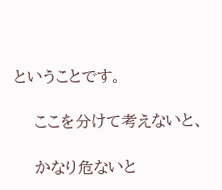ということです。

    ここを分けて考えないと、

    かなり危ないと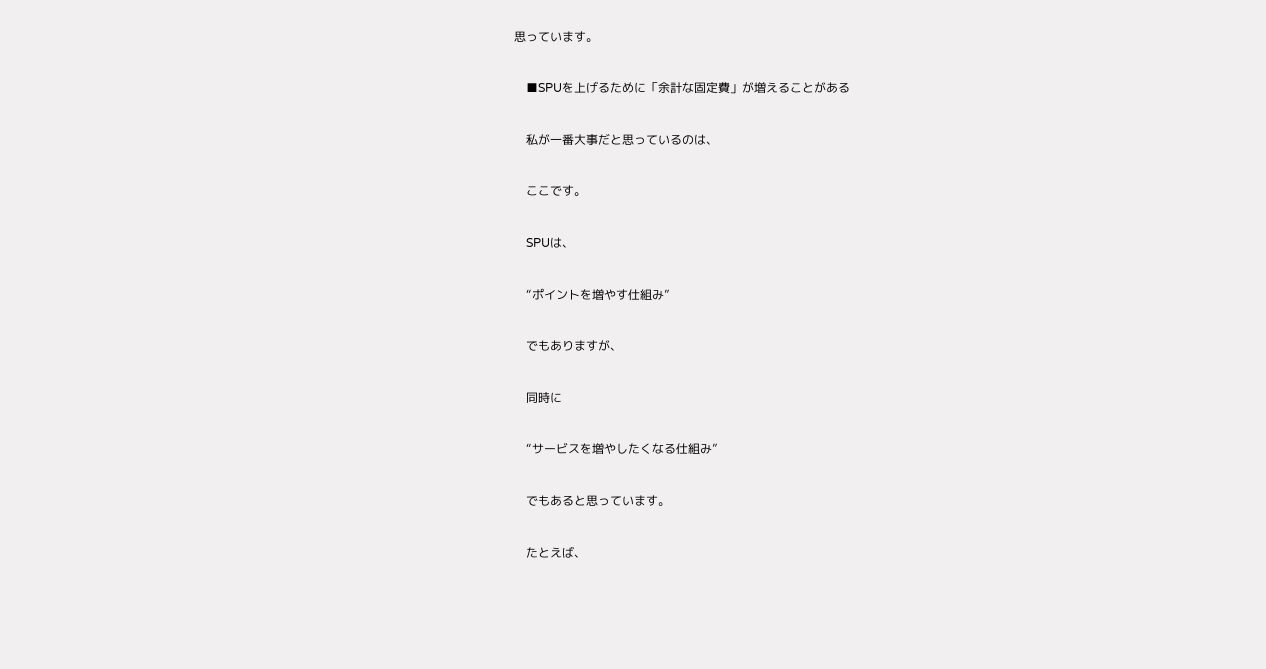思っています。

    ■SPUを上げるために「余計な固定費」が増えることがある

    私が一番大事だと思っているのは、

    ここです。

    SPUは、

    “ポイントを増やす仕組み”

    でもありますが、

    同時に

    “サービスを増やしたくなる仕組み”

    でもあると思っています。

    たとえば、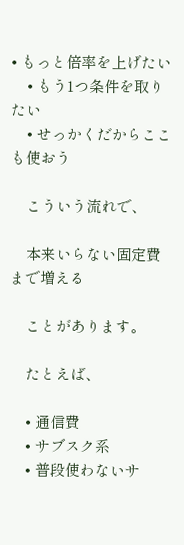• もっと倍率を上げたい
    • もう1つ条件を取りたい
    • せっかくだからここも使おう

    こういう流れで、

    本来いらない固定費まで増える

    ことがあります。

    たとえば、

    • 通信費
    • サブスク系
    • 普段使わないサ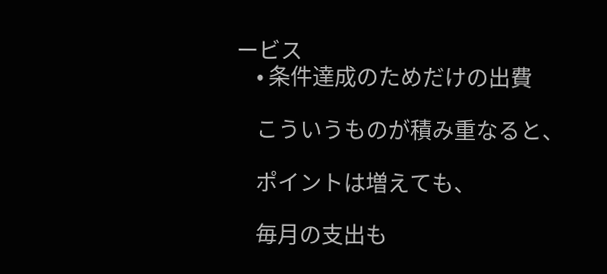ービス
    • 条件達成のためだけの出費

    こういうものが積み重なると、

    ポイントは増えても、

    毎月の支出も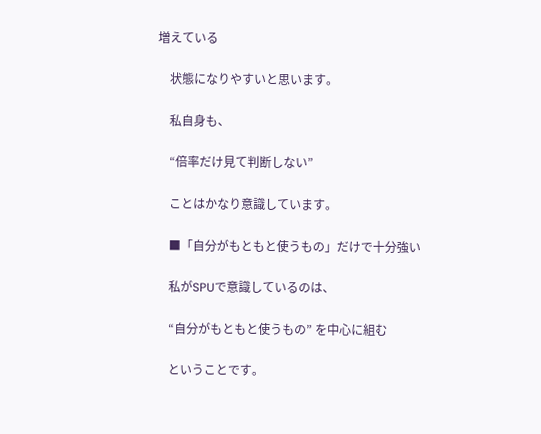増えている

    状態になりやすいと思います。

    私自身も、

    “倍率だけ見て判断しない”

    ことはかなり意識しています。

    ■「自分がもともと使うもの」だけで十分強い

    私がSPUで意識しているのは、

    “自分がもともと使うもの” を中心に組む

    ということです。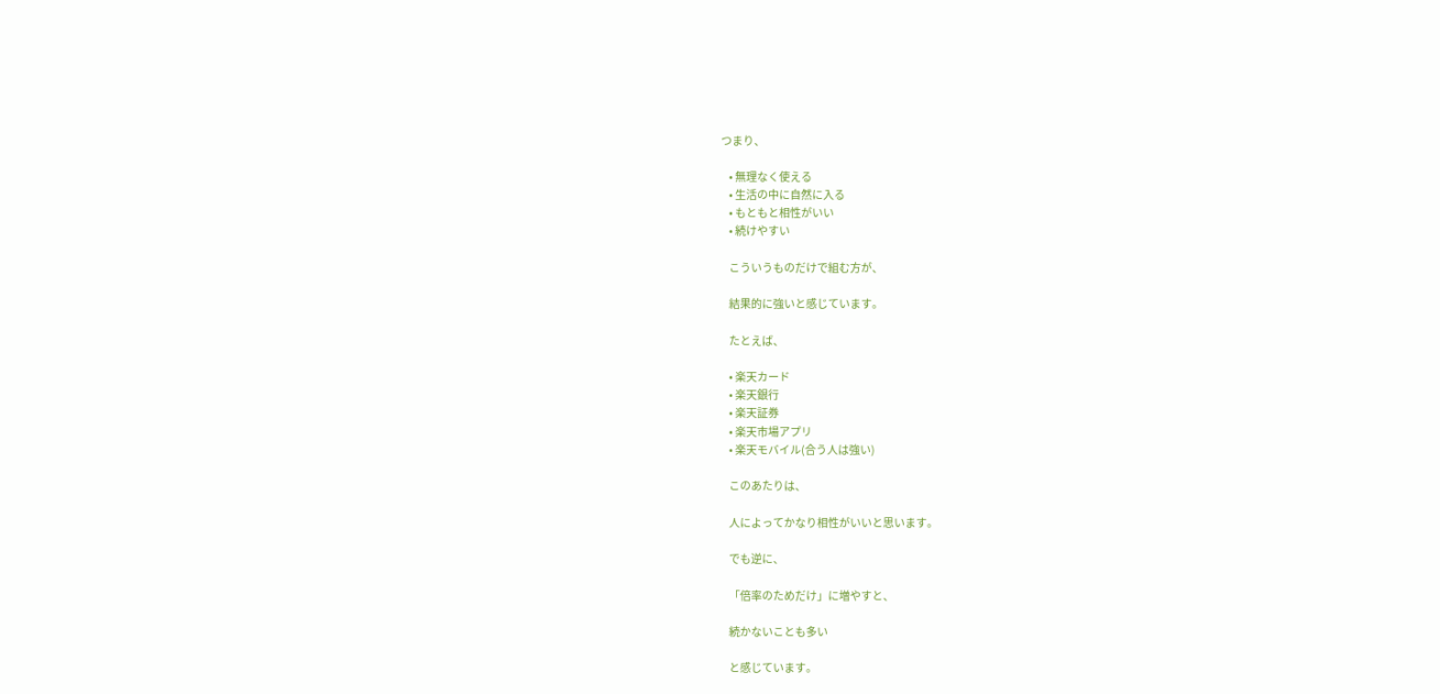つまり、

    • 無理なく使える
    • 生活の中に自然に入る
    • もともと相性がいい
    • 続けやすい

    こういうものだけで組む方が、

    結果的に強いと感じています。

    たとえば、

    • 楽天カード
    • 楽天銀行
    • 楽天証券
    • 楽天市場アプリ
    • 楽天モバイル(合う人は強い)

    このあたりは、

    人によってかなり相性がいいと思います。

    でも逆に、

    「倍率のためだけ」に増やすと、

    続かないことも多い

    と感じています。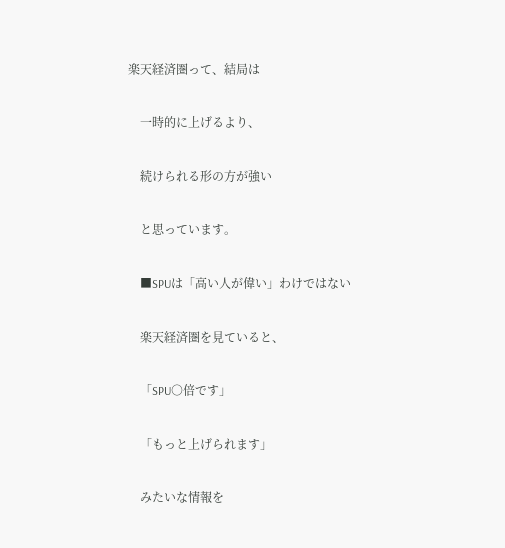楽天経済圏って、結局は

    一時的に上げるより、

    続けられる形の方が強い

    と思っています。

    ■SPUは「高い人が偉い」わけではない

    楽天経済圏を見ていると、

    「SPU○倍です」

    「もっと上げられます」

    みたいな情報を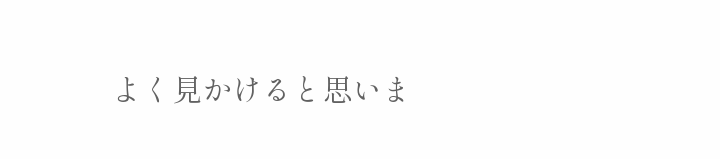よく見かけると思いま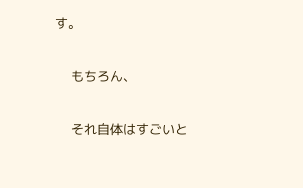す。

    もちろん、

    それ自体はすごいと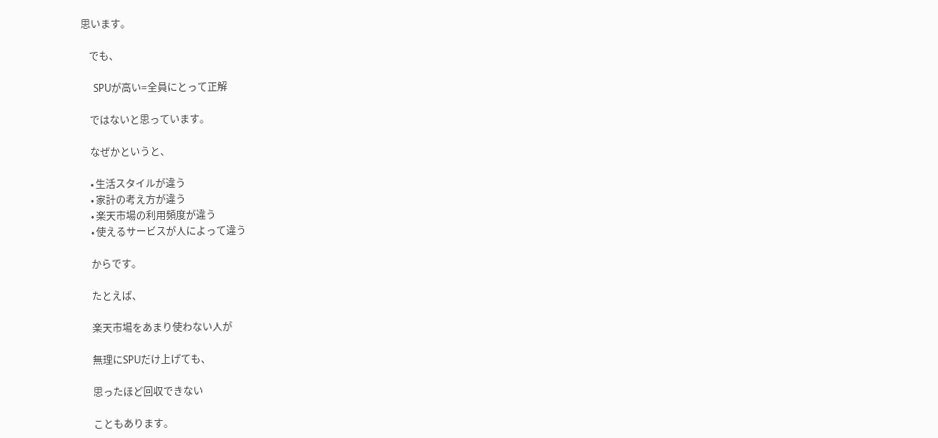思います。

    でも、

    SPUが高い=全員にとって正解

    ではないと思っています。

    なぜかというと、

    • 生活スタイルが違う
    • 家計の考え方が違う
    • 楽天市場の利用頻度が違う
    • 使えるサービスが人によって違う

    からです。

    たとえば、

    楽天市場をあまり使わない人が

    無理にSPUだけ上げても、

    思ったほど回収できない

    こともあります。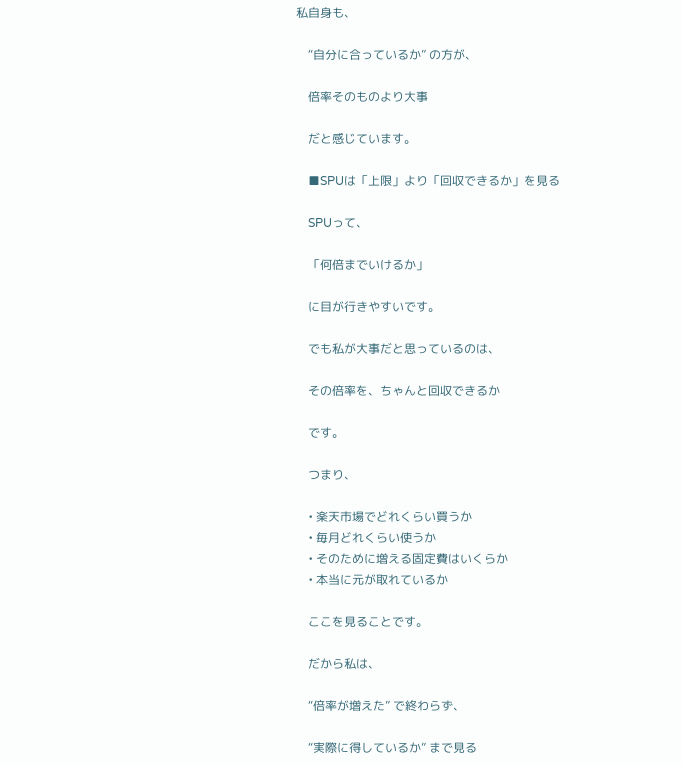私自身も、

    “自分に合っているか” の方が、

    倍率そのものより大事

    だと感じています。

    ■SPUは「上限」より「回収できるか」を見る

    SPUって、

    「何倍までいけるか」

    に目が行きやすいです。

    でも私が大事だと思っているのは、

    その倍率を、ちゃんと回収できるか

    です。

    つまり、

    • 楽天市場でどれくらい買うか
    • 毎月どれくらい使うか
    • そのために増える固定費はいくらか
    • 本当に元が取れているか

    ここを見ることです。

    だから私は、

    “倍率が増えた” で終わらず、

    “実際に得しているか” まで見る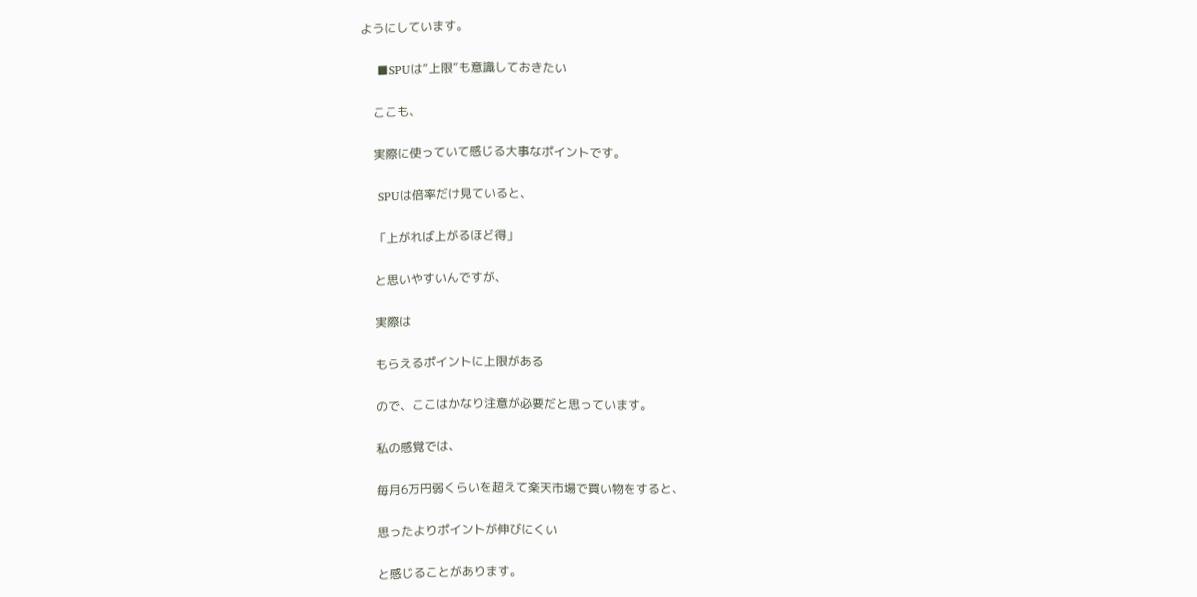ようにしています。

    ■SPUは“上限”も意識しておきたい

    ここも、

    実際に使っていて感じる大事なポイントです。

    SPUは倍率だけ見ていると、

    「上がれば上がるほど得」

    と思いやすいんですが、

    実際は

    もらえるポイントに上限がある

    ので、ここはかなり注意が必要だと思っています。

    私の感覚では、

    毎月6万円弱くらいを超えて楽天市場で買い物をすると、

    思ったよりポイントが伸びにくい

    と感じることがあります。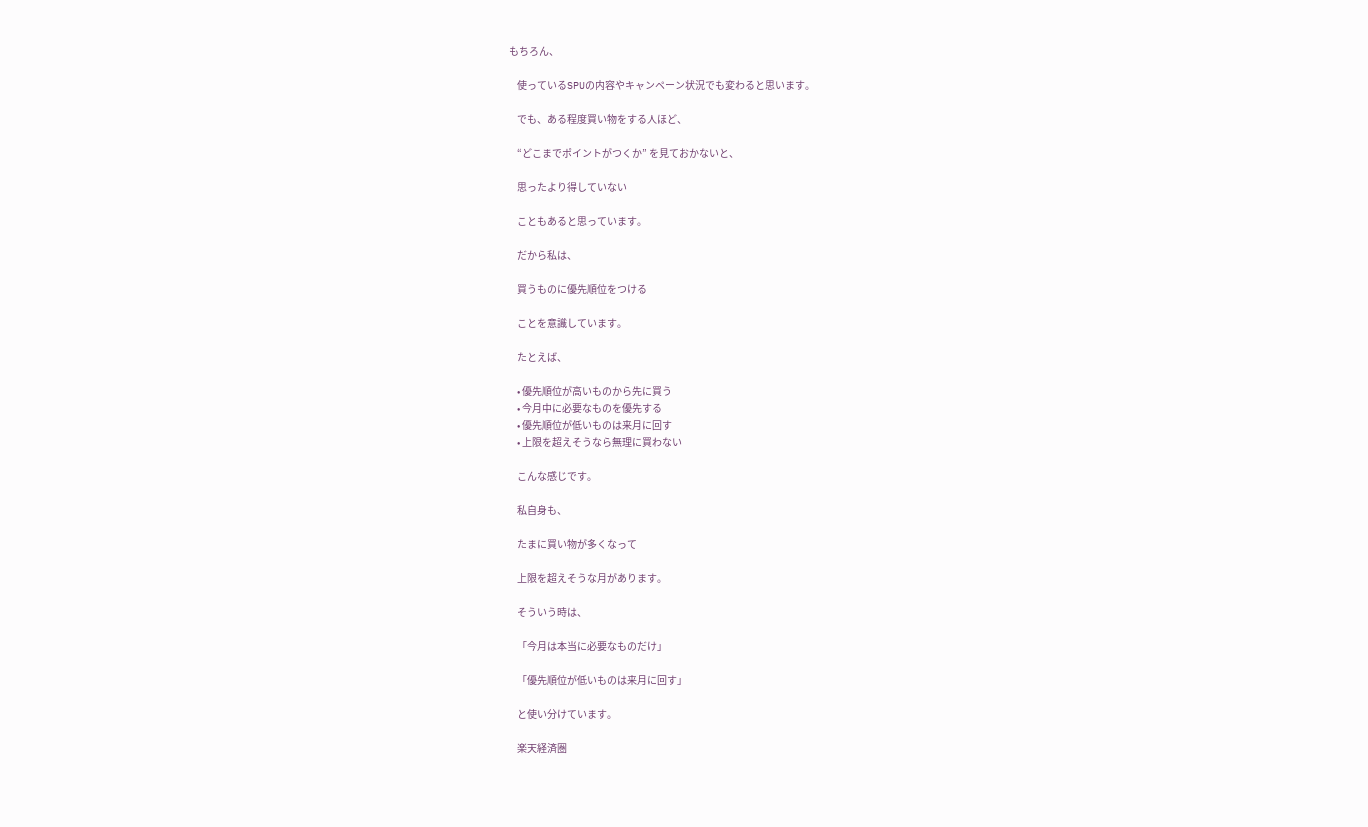もちろん、

    使っているSPUの内容やキャンペーン状況でも変わると思います。

    でも、ある程度買い物をする人ほど、

    “どこまでポイントがつくか” を見ておかないと、

    思ったより得していない

    こともあると思っています。

    だから私は、

    買うものに優先順位をつける

    ことを意識しています。

    たとえば、

    • 優先順位が高いものから先に買う
    • 今月中に必要なものを優先する
    • 優先順位が低いものは来月に回す
    • 上限を超えそうなら無理に買わない

    こんな感じです。

    私自身も、

    たまに買い物が多くなって

    上限を超えそうな月があります。

    そういう時は、

    「今月は本当に必要なものだけ」

    「優先順位が低いものは来月に回す」

    と使い分けています。

    楽天経済圏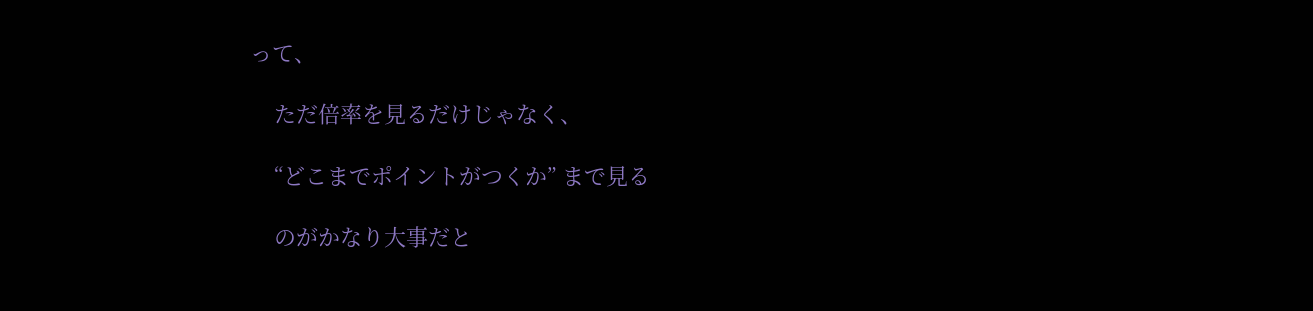って、

    ただ倍率を見るだけじゃなく、

    “どこまでポイントがつくか” まで見る

    のがかなり大事だと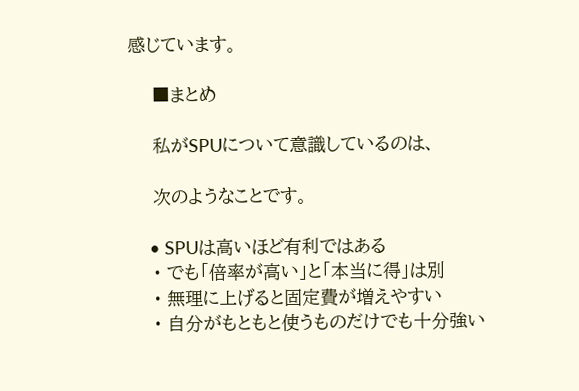感じています。

    ■まとめ

    私がSPUについて意識しているのは、

    次のようなことです。

    • SPUは高いほど有利ではある
    • でも「倍率が高い」と「本当に得」は別
    • 無理に上げると固定費が増えやすい
    • 自分がもともと使うものだけでも十分強い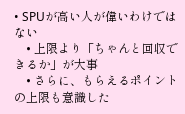• SPUが高い人が偉いわけではない
    • 上限より「ちゃんと回収できるか」が大事
    • さらに、もらえるポイントの上限も意識した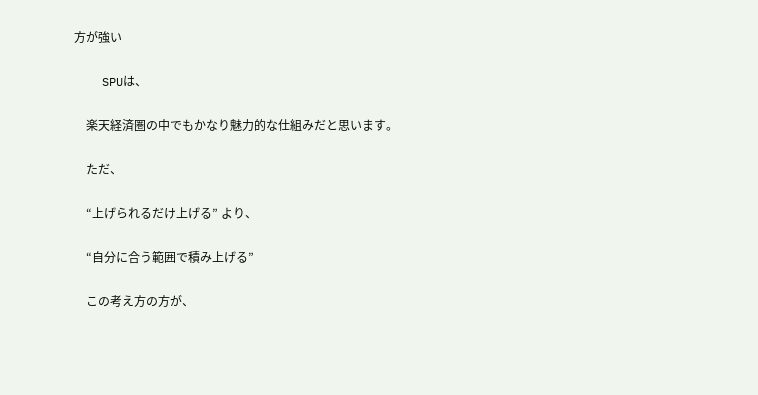方が強い

    SPUは、

    楽天経済圏の中でもかなり魅力的な仕組みだと思います。

    ただ、

    “上げられるだけ上げる” より、

    “自分に合う範囲で積み上げる”

    この考え方の方が、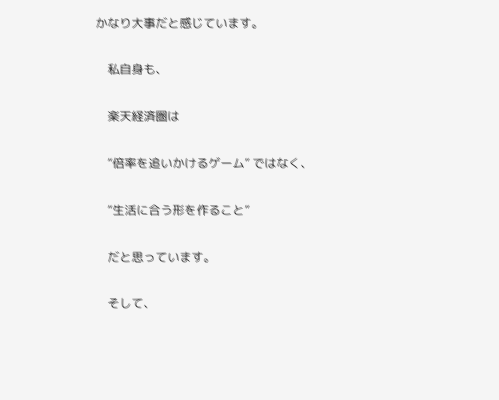かなり大事だと感じています。

    私自身も、

    楽天経済圏は

    “倍率を追いかけるゲーム” ではなく、

    “生活に合う形を作ること”

    だと思っています。

    そして、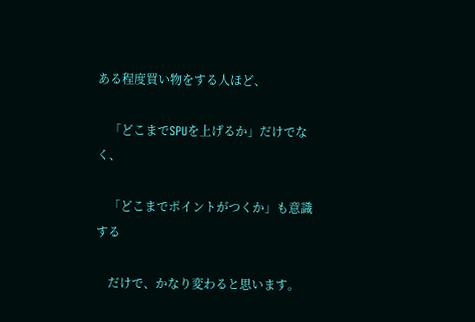ある程度買い物をする人ほど、

    「どこまでSPUを上げるか」だけでなく、

    「どこまでポイントがつくか」も意識する

    だけで、かなり変わると思います。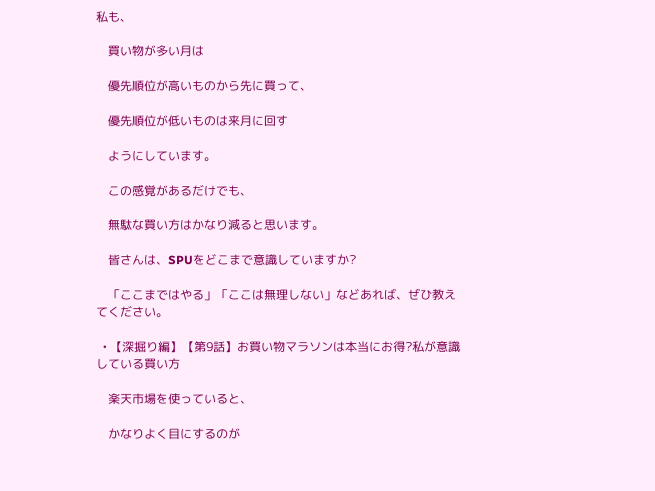私も、

    買い物が多い月は

    優先順位が高いものから先に買って、

    優先順位が低いものは来月に回す

    ようにしています。

    この感覚があるだけでも、

    無駄な買い方はかなり減ると思います。

    皆さんは、SPUをどこまで意識していますか?

    「ここまではやる」「ここは無理しない」などあれば、ぜひ教えてください。

  • 【深掘り編】【第9話】お買い物マラソンは本当にお得?私が意識している買い方

    楽天市場を使っていると、

    かなりよく目にするのが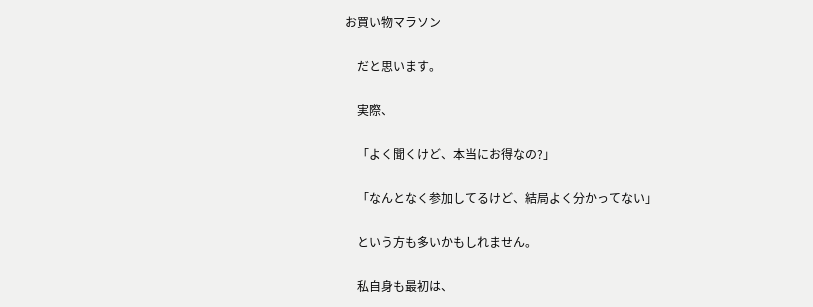お買い物マラソン

    だと思います。

    実際、

    「よく聞くけど、本当にお得なの?」

    「なんとなく参加してるけど、結局よく分かってない」

    という方も多いかもしれません。

    私自身も最初は、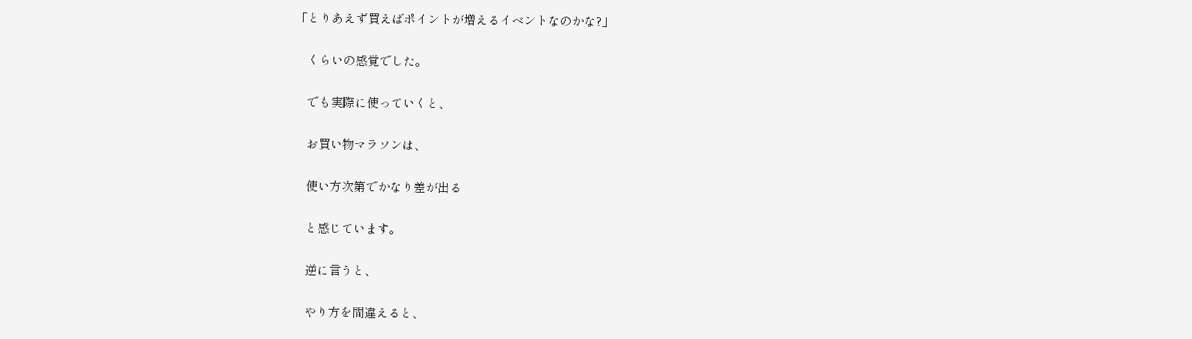「とりあえず買えばポイントが増えるイベントなのかな?」

    くらいの感覚でした。

    でも実際に使っていくと、

    お買い物マラソンは、

    使い方次第でかなり差が出る

    と感じています。

    逆に言うと、

    やり方を間違えると、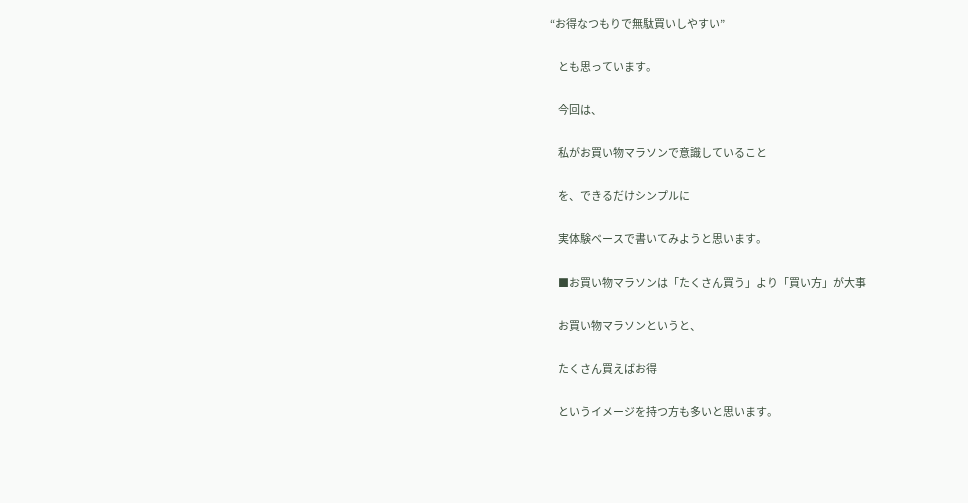“お得なつもりで無駄買いしやすい”

    とも思っています。

    今回は、

    私がお買い物マラソンで意識していること

    を、できるだけシンプルに

    実体験ベースで書いてみようと思います。

    ■お買い物マラソンは「たくさん買う」より「買い方」が大事

    お買い物マラソンというと、

    たくさん買えばお得

    というイメージを持つ方も多いと思います。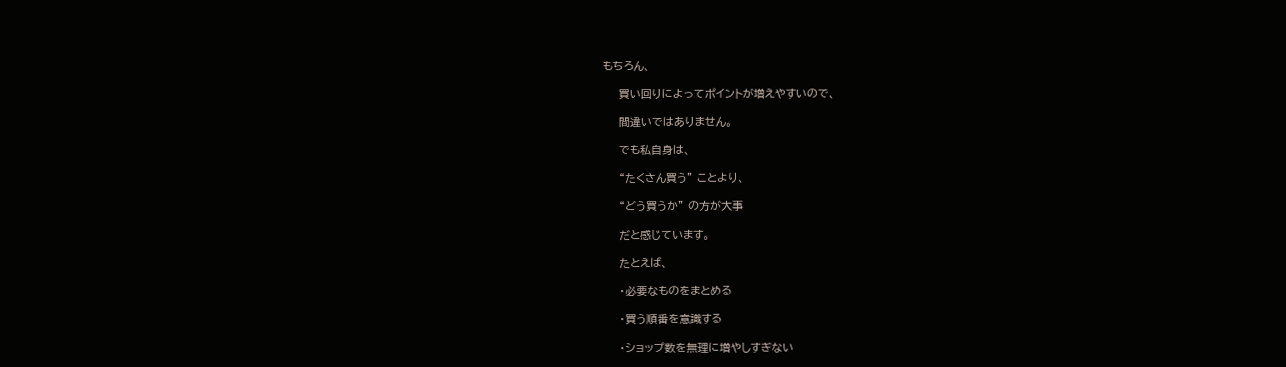もちろん、

    買い回りによってポイントが増えやすいので、

    間違いではありません。

    でも私自身は、

    “たくさん買う” ことより、

    “どう買うか” の方が大事

    だと感じています。

    たとえば、

    ・必要なものをまとめる

    ・買う順番を意識する

    ・ショップ数を無理に増やしすぎない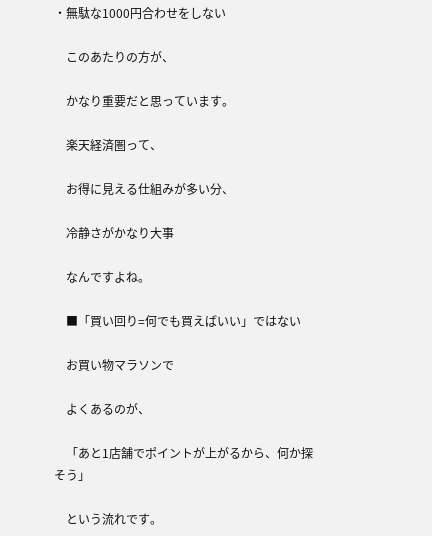・無駄な1000円合わせをしない

    このあたりの方が、

    かなり重要だと思っています。

    楽天経済圏って、

    お得に見える仕組みが多い分、

    冷静さがかなり大事

    なんですよね。

    ■「買い回り=何でも買えばいい」ではない

    お買い物マラソンで

    よくあるのが、

    「あと1店舗でポイントが上がるから、何か探そう」

    という流れです。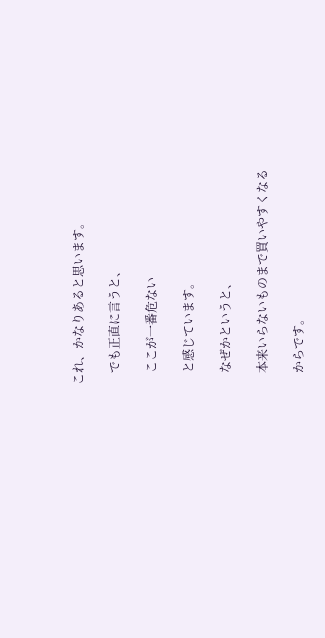これ、かなりあると思います。

    でも正直に言うと、

    ここが一番危ない

    と感じています。

    なぜかというと、

    本来いらないものまで買いやすくなる

    からです。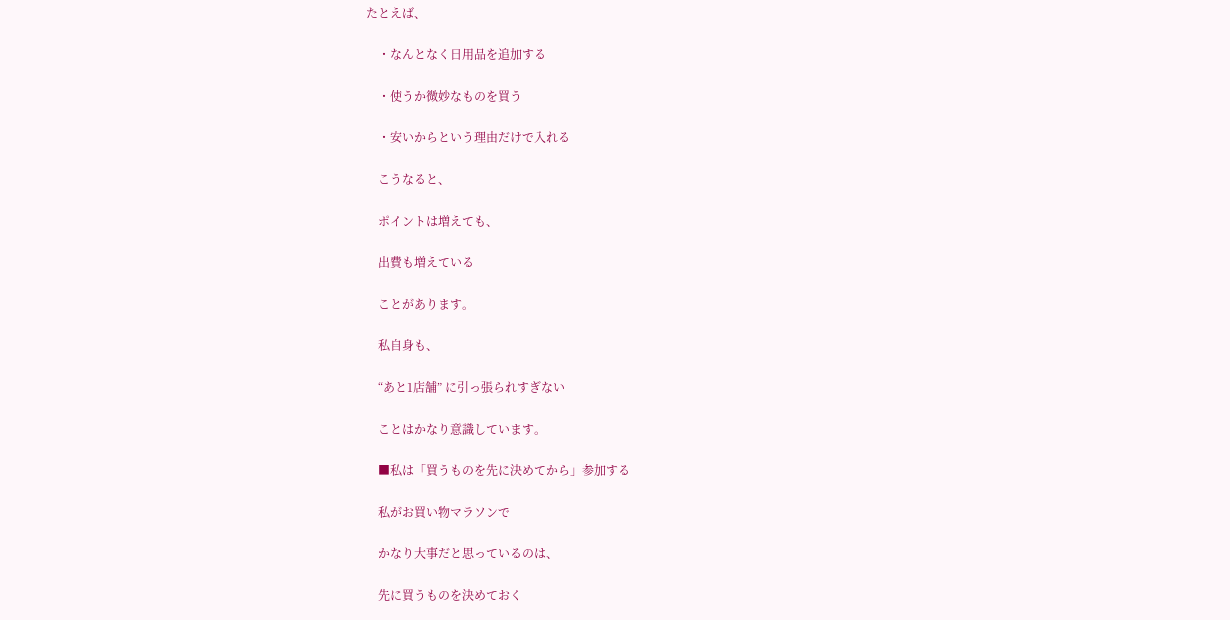たとえば、

    ・なんとなく日用品を追加する

    ・使うか微妙なものを買う

    ・安いからという理由だけで入れる

    こうなると、

    ポイントは増えても、

    出費も増えている

    ことがあります。

    私自身も、

    “あと1店舗” に引っ張られすぎない

    ことはかなり意識しています。

    ■私は「買うものを先に決めてから」参加する

    私がお買い物マラソンで

    かなり大事だと思っているのは、

    先に買うものを決めておく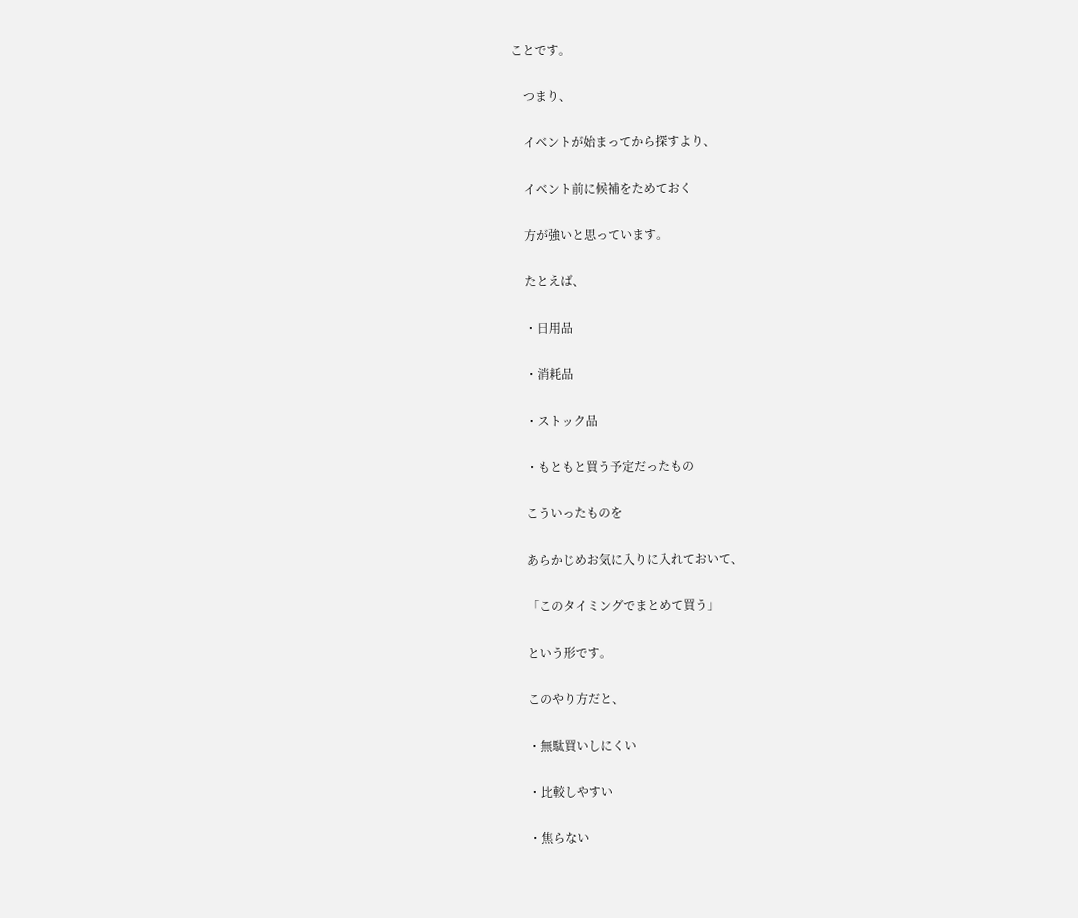ことです。

    つまり、

    イベントが始まってから探すより、

    イベント前に候補をためておく

    方が強いと思っています。

    たとえば、

    ・日用品

    ・消耗品

    ・ストック品

    ・もともと買う予定だったもの

    こういったものを

    あらかじめお気に入りに入れておいて、

    「このタイミングでまとめて買う」

    という形です。

    このやり方だと、

    ・無駄買いしにくい

    ・比較しやすい

    ・焦らない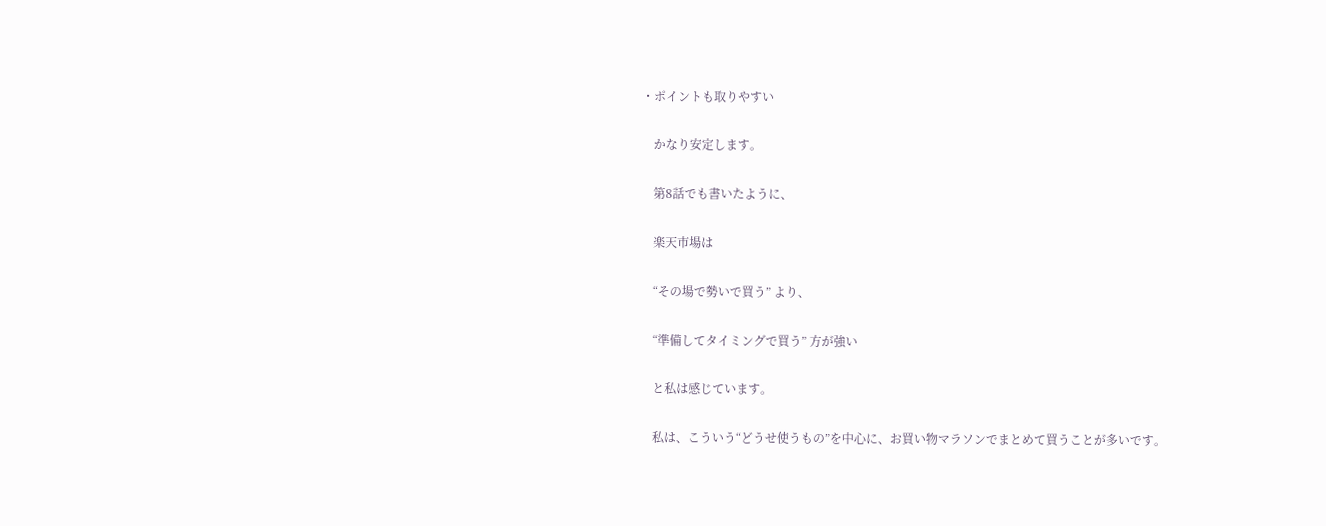・ポイントも取りやすい

    かなり安定します。

    第8話でも書いたように、

    楽天市場は

    “その場で勢いで買う” より、

    “準備してタイミングで買う” 方が強い

    と私は感じています。

    私は、こういう“どうせ使うもの”を中心に、お買い物マラソンでまとめて買うことが多いです。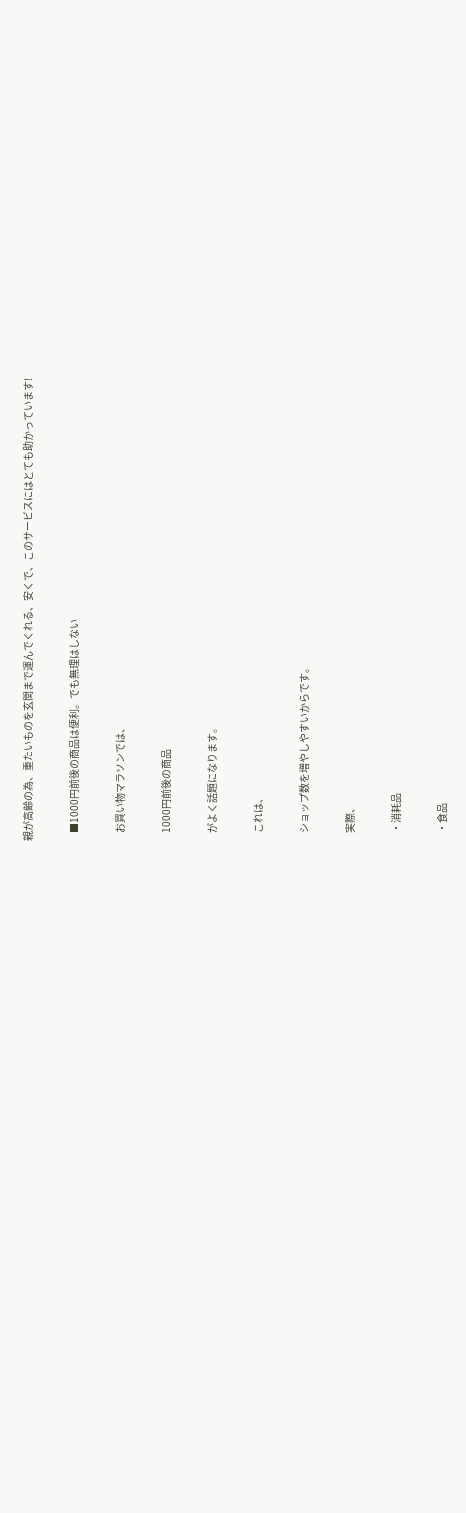親が高齢の為、重たいものを玄関まで運んでくれる、安くで、このサービスにはとても助かっています!

    ■1000円前後の商品は便利。でも無理はしない

    お買い物マラソンでは、

    1000円前後の商品

    がよく話題になります。

    これは、

    ショップ数を増やしやすいからです。

    実際、

    ・消耗品

    ・食品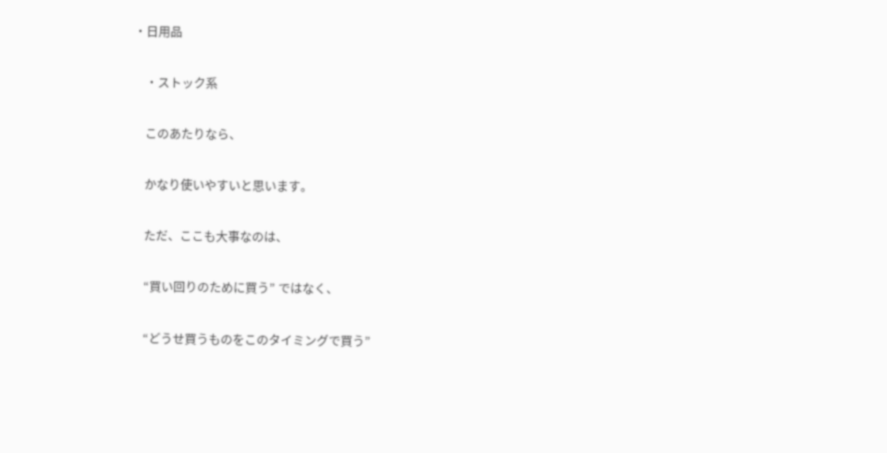・日用品

    ・ストック系

    このあたりなら、

    かなり使いやすいと思います。

    ただ、ここも大事なのは、

    “買い回りのために買う” ではなく、

    “どうせ買うものをこのタイミングで買う”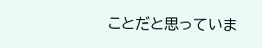ことだと思っていま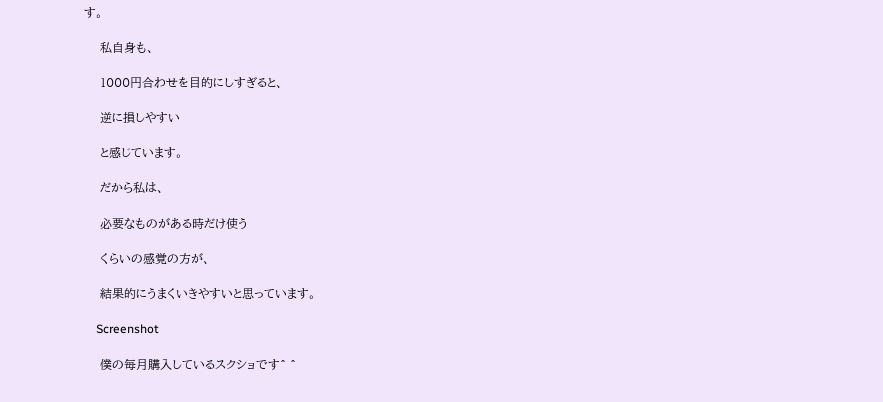す。

    私自身も、

    1000円合わせを目的にしすぎると、

    逆に損しやすい

    と感じています。

    だから私は、

    必要なものがある時だけ使う

    くらいの感覚の方が、

    結果的にうまくいきやすいと思っています。

    Screenshot

    僕の毎月購入しているスクショです^ ^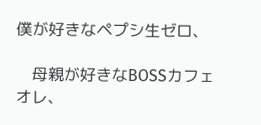僕が好きなペプシ生ゼロ、

    母親が好きなBOSSカフェオレ、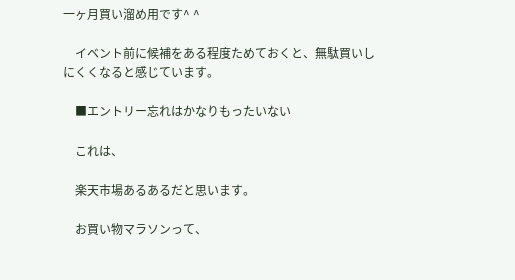一ヶ月買い溜め用です^ ^

    イベント前に候補をある程度ためておくと、無駄買いしにくくなると感じています。

    ■エントリー忘れはかなりもったいない

    これは、

    楽天市場あるあるだと思います。

    お買い物マラソンって、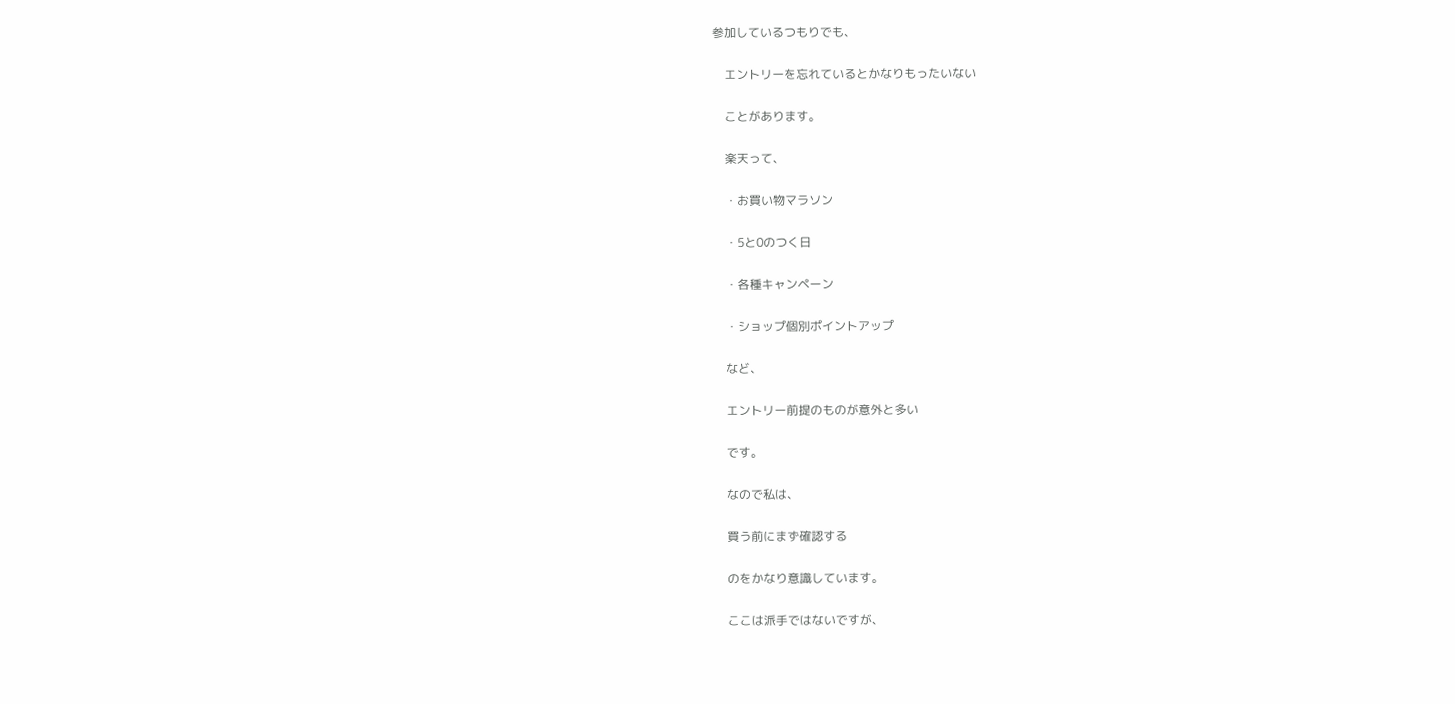参加しているつもりでも、

    エントリーを忘れているとかなりもったいない

    ことがあります。

    楽天って、

    ・お買い物マラソン

    ・5と0のつく日

    ・各種キャンペーン

    ・ショップ個別ポイントアップ

    など、

    エントリー前提のものが意外と多い

    です。

    なので私は、

    買う前にまず確認する

    のをかなり意識しています。

    ここは派手ではないですが、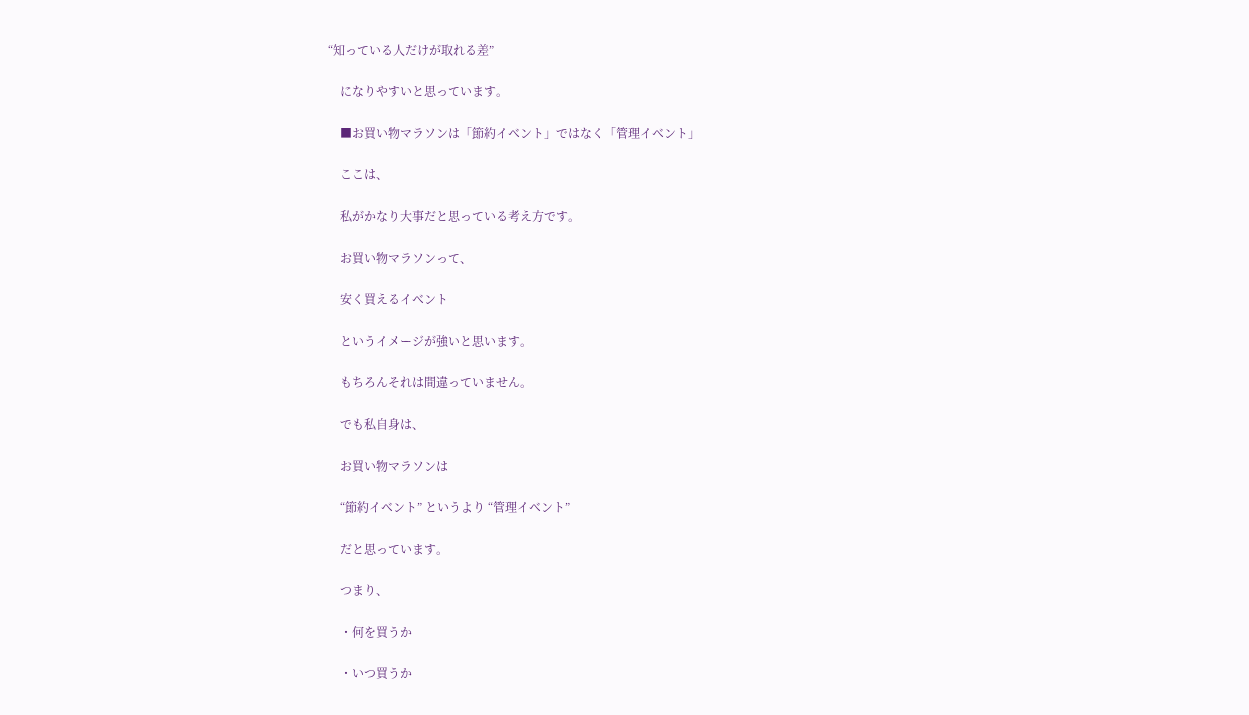“知っている人だけが取れる差”

    になりやすいと思っています。

    ■お買い物マラソンは「節約イベント」ではなく「管理イベント」

    ここは、

    私がかなり大事だと思っている考え方です。

    お買い物マラソンって、

    安く買えるイベント

    というイメージが強いと思います。

    もちろんそれは間違っていません。

    でも私自身は、

    お買い物マラソンは

    “節約イベント” というより “管理イベント”

    だと思っています。

    つまり、

    ・何を買うか

    ・いつ買うか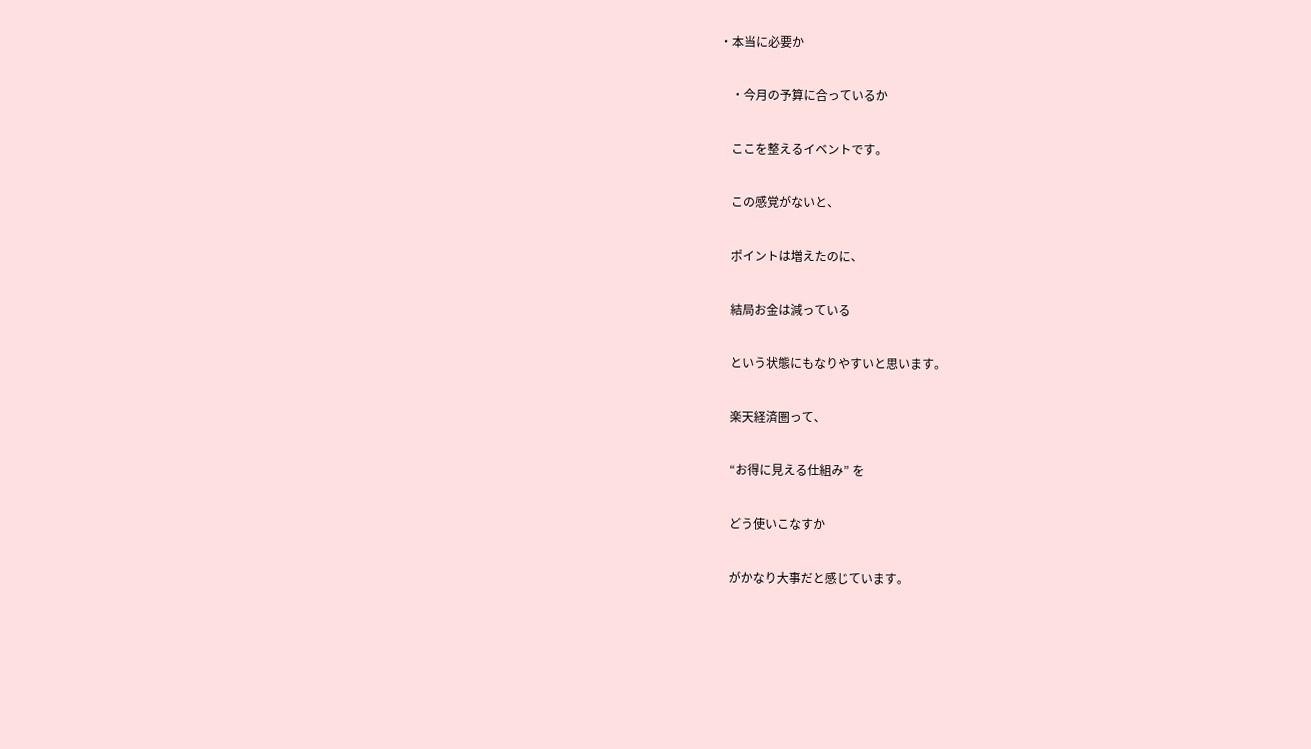・本当に必要か

    ・今月の予算に合っているか

    ここを整えるイベントです。

    この感覚がないと、

    ポイントは増えたのに、

    結局お金は減っている

    という状態にもなりやすいと思います。

    楽天経済圏って、

    “お得に見える仕組み” を

    どう使いこなすか

    がかなり大事だと感じています。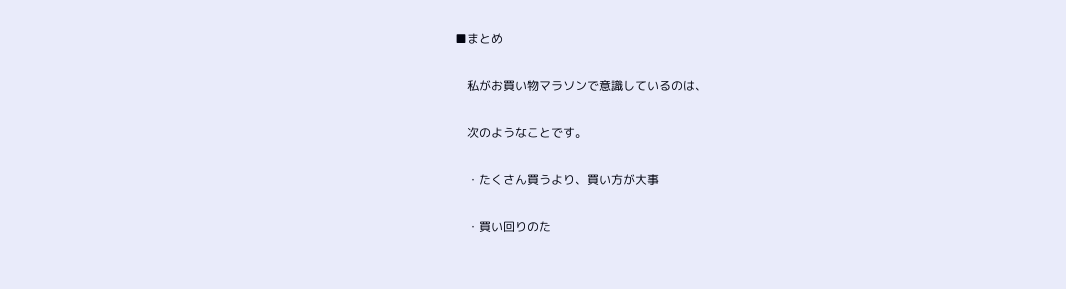■まとめ

    私がお買い物マラソンで意識しているのは、

    次のようなことです。

    ・たくさん買うより、買い方が大事

    ・買い回りのた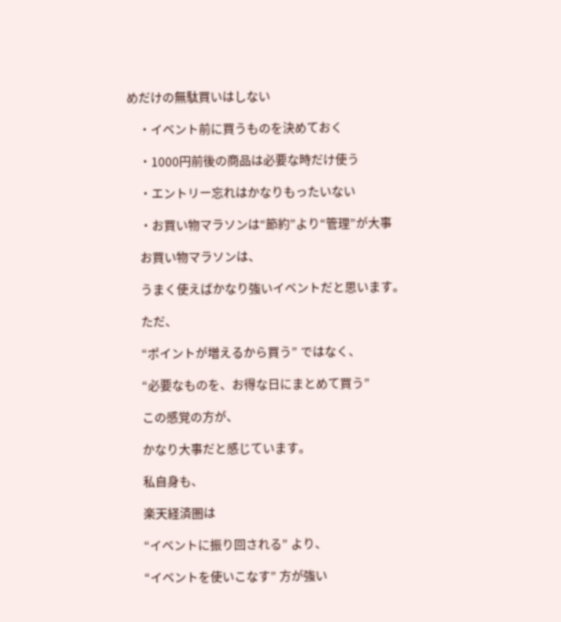めだけの無駄買いはしない

    ・イベント前に買うものを決めておく

    ・1000円前後の商品は必要な時だけ使う

    ・エントリー忘れはかなりもったいない

    ・お買い物マラソンは“節約”より“管理”が大事

    お買い物マラソンは、

    うまく使えばかなり強いイベントだと思います。

    ただ、

    “ポイントが増えるから買う” ではなく、

    “必要なものを、お得な日にまとめて買う”

    この感覚の方が、

    かなり大事だと感じています。

    私自身も、

    楽天経済圏は

    “イベントに振り回される” より、

    “イベントを使いこなす” 方が強い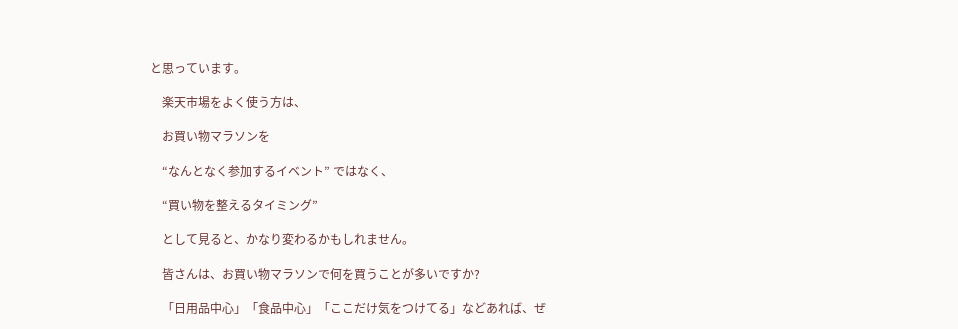と思っています。

    楽天市場をよく使う方は、

    お買い物マラソンを

    “なんとなく参加するイベント” ではなく、

    “買い物を整えるタイミング”

    として見ると、かなり変わるかもしれません。

    皆さんは、お買い物マラソンで何を買うことが多いですか?

    「日用品中心」「食品中心」「ここだけ気をつけてる」などあれば、ぜ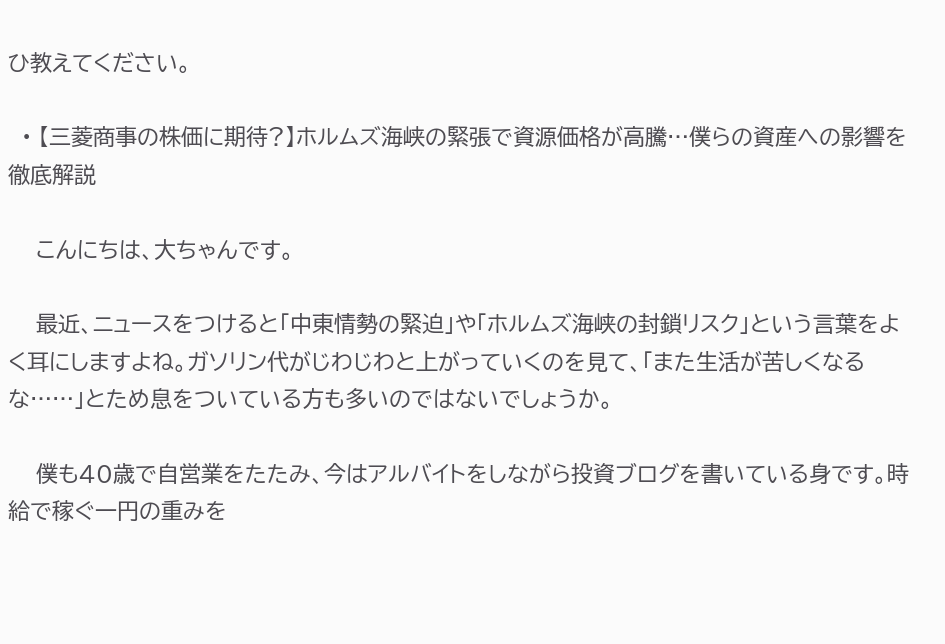ひ教えてください。

  • 【三菱商事の株価に期待?】ホルムズ海峡の緊張で資源価格が高騰…僕らの資産への影響を徹底解説

    こんにちは、大ちゃんです。

    最近、ニュースをつけると「中東情勢の緊迫」や「ホルムズ海峡の封鎖リスク」という言葉をよく耳にしますよね。ガソリン代がじわじわと上がっていくのを見て、「また生活が苦しくなるな……」とため息をついている方も多いのではないでしょうか。

    僕も40歳で自営業をたたみ、今はアルバイトをしながら投資ブログを書いている身です。時給で稼ぐ一円の重みを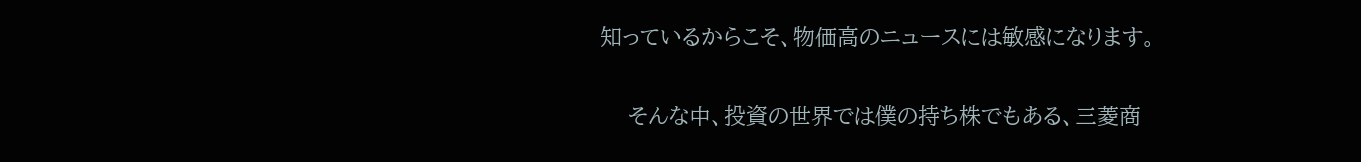知っているからこそ、物価高のニュースには敏感になります。

    そんな中、投資の世界では僕の持ち株でもある、三菱商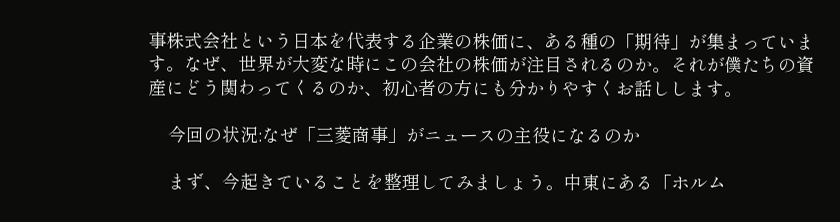事株式会社という日本を代表する企業の株価に、ある種の「期待」が集まっています。なぜ、世界が大変な時にこの会社の株価が注目されるのか。それが僕たちの資産にどう関わってくるのか、初心者の方にも分かりやすくお話しします。

    今回の状況:なぜ「三菱商事」がニュースの主役になるのか

    まず、今起きていることを整理してみましょう。中東にある「ホルム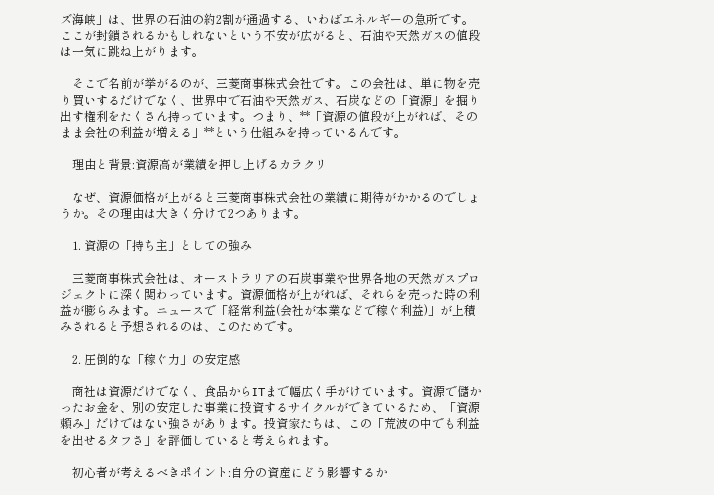ズ海峡」は、世界の石油の約2割が通過する、いわばエネルギーの急所です。ここが封鎖されるかもしれないという不安が広がると、石油や天然ガスの値段は一気に跳ね上がります。

    そこで名前が挙がるのが、三菱商事株式会社です。この会社は、単に物を売り買いするだけでなく、世界中で石油や天然ガス、石炭などの「資源」を掘り出す権利をたくさん持っています。つまり、**「資源の値段が上がれば、そのまま会社の利益が増える」**という仕組みを持っているんです。

    理由と背景:資源高が業績を押し上げるカラクリ

    なぜ、資源価格が上がると三菱商事株式会社の業績に期待がかかるのでしょうか。その理由は大きく分けて2つあります。

    1. 資源の「持ち主」としての強み

    三菱商事株式会社は、オーストラリアの石炭事業や世界各地の天然ガスプロジェクトに深く関わっています。資源価格が上がれば、それらを売った時の利益が膨らみます。ニュースで「経常利益(会社が本業などで稼ぐ利益)」が上積みされると予想されるのは、このためです。

    2. 圧倒的な「稼ぐ力」の安定感

    商社は資源だけでなく、食品からITまで幅広く手がけています。資源で儲かったお金を、別の安定した事業に投資するサイクルができているため、「資源頼み」だけではない強さがあります。投資家たちは、この「荒波の中でも利益を出せるタフさ」を評価していると考えられます。

    初心者が考えるべきポイント:自分の資産にどう影響するか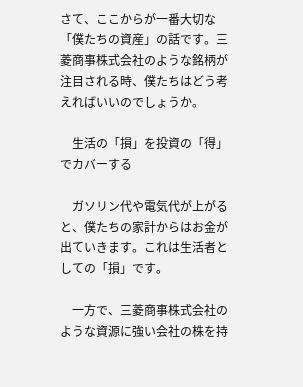さて、ここからが一番大切な「僕たちの資産」の話です。三菱商事株式会社のような銘柄が注目される時、僕たちはどう考えればいいのでしょうか。

    生活の「損」を投資の「得」でカバーする

    ガソリン代や電気代が上がると、僕たちの家計からはお金が出ていきます。これは生活者としての「損」です。

    一方で、三菱商事株式会社のような資源に強い会社の株を持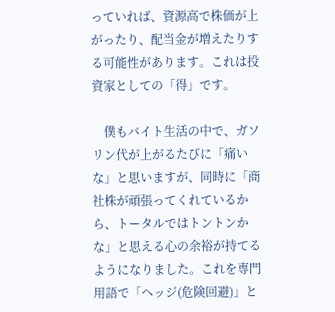っていれば、資源高で株価が上がったり、配当金が増えたりする可能性があります。これは投資家としての「得」です。

    僕もバイト生活の中で、ガソリン代が上がるたびに「痛いな」と思いますが、同時に「商社株が頑張ってくれているから、トータルではトントンかな」と思える心の余裕が持てるようになりました。これを専門用語で「ヘッジ(危険回避)」と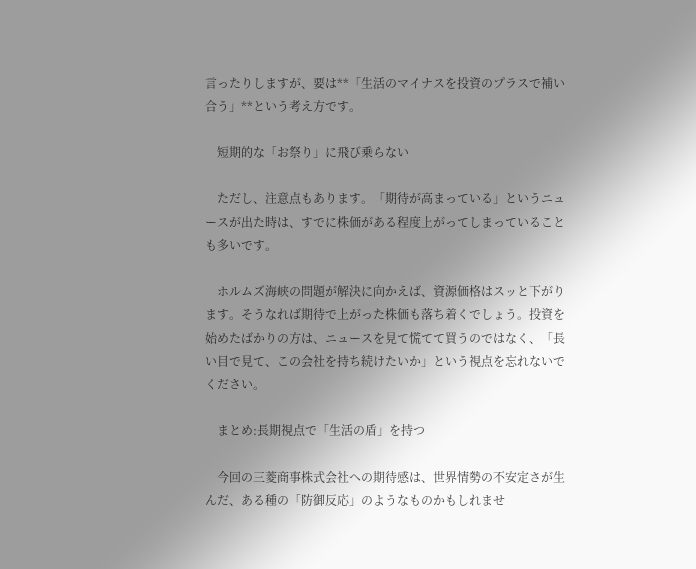言ったりしますが、要は**「生活のマイナスを投資のプラスで補い合う」**という考え方です。

    短期的な「お祭り」に飛び乗らない

    ただし、注意点もあります。「期待が高まっている」というニュースが出た時は、すでに株価がある程度上がってしまっていることも多いです。

    ホルムズ海峡の問題が解決に向かえば、資源価格はスッと下がります。そうなれば期待で上がった株価も落ち着くでしょう。投資を始めたばかりの方は、ニュースを見て慌てて買うのではなく、「長い目で見て、この会社を持ち続けたいか」という視点を忘れないでください。

    まとめ:長期視点で「生活の盾」を持つ

    今回の三菱商事株式会社への期待感は、世界情勢の不安定さが生んだ、ある種の「防御反応」のようなものかもしれませ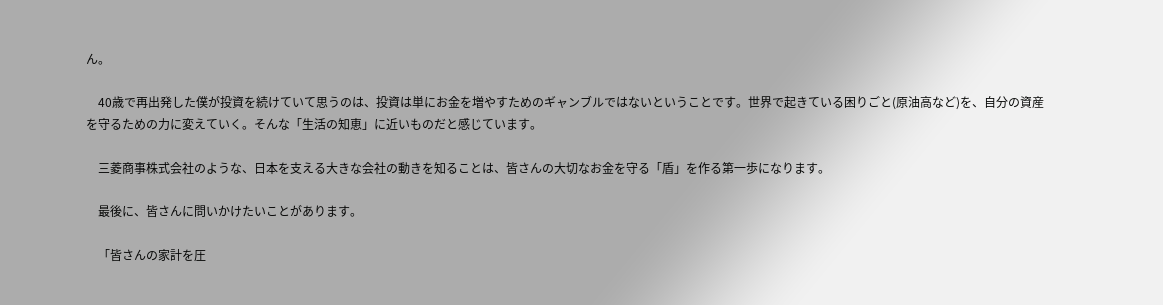ん。

    40歳で再出発した僕が投資を続けていて思うのは、投資は単にお金を増やすためのギャンブルではないということです。世界で起きている困りごと(原油高など)を、自分の資産を守るための力に変えていく。そんな「生活の知恵」に近いものだと感じています。

    三菱商事株式会社のような、日本を支える大きな会社の動きを知ることは、皆さんの大切なお金を守る「盾」を作る第一歩になります。

    最後に、皆さんに問いかけたいことがあります。

    「皆さんの家計を圧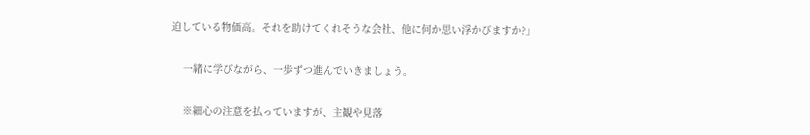迫している物価高。それを助けてくれそうな会社、他に何か思い浮かびますか?」

    一緒に学びながら、一歩ずつ進んでいきましょう。

    ※細心の注意を払っていますが、主観や見落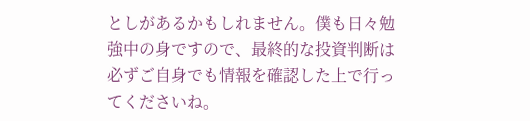としがあるかもしれません。僕も日々勉強中の身ですので、最終的な投資判断は必ずご自身でも情報を確認した上で行ってくださいね。